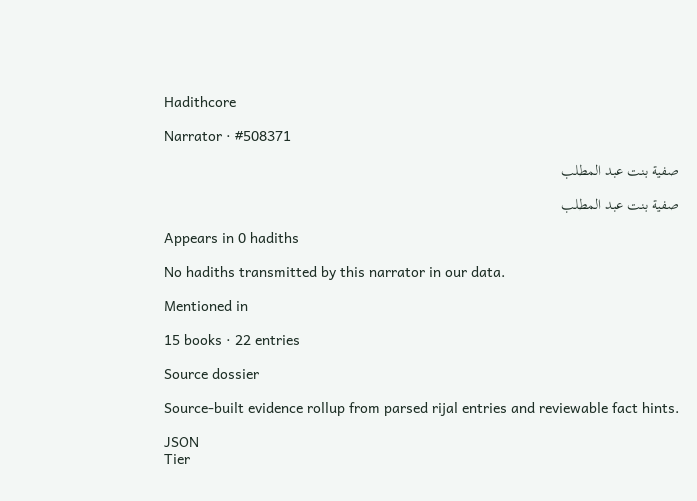Hadithcore

Narrator · #508371

صفية بنت عبد المطلب

صفية بنت عبد المطلب

Appears in 0 hadiths

No hadiths transmitted by this narrator in our data.

Mentioned in

15 books · 22 entries

Source dossier

Source-built evidence rollup from parsed rijal entries and reviewable fact hints.

JSON
Tier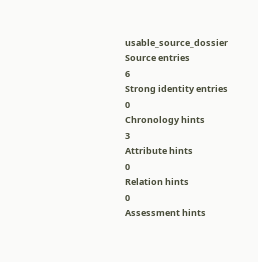usable_source_dossier
Source entries
6
Strong identity entries
0
Chronology hints
3
Attribute hints
0
Relation hints
0
Assessment hints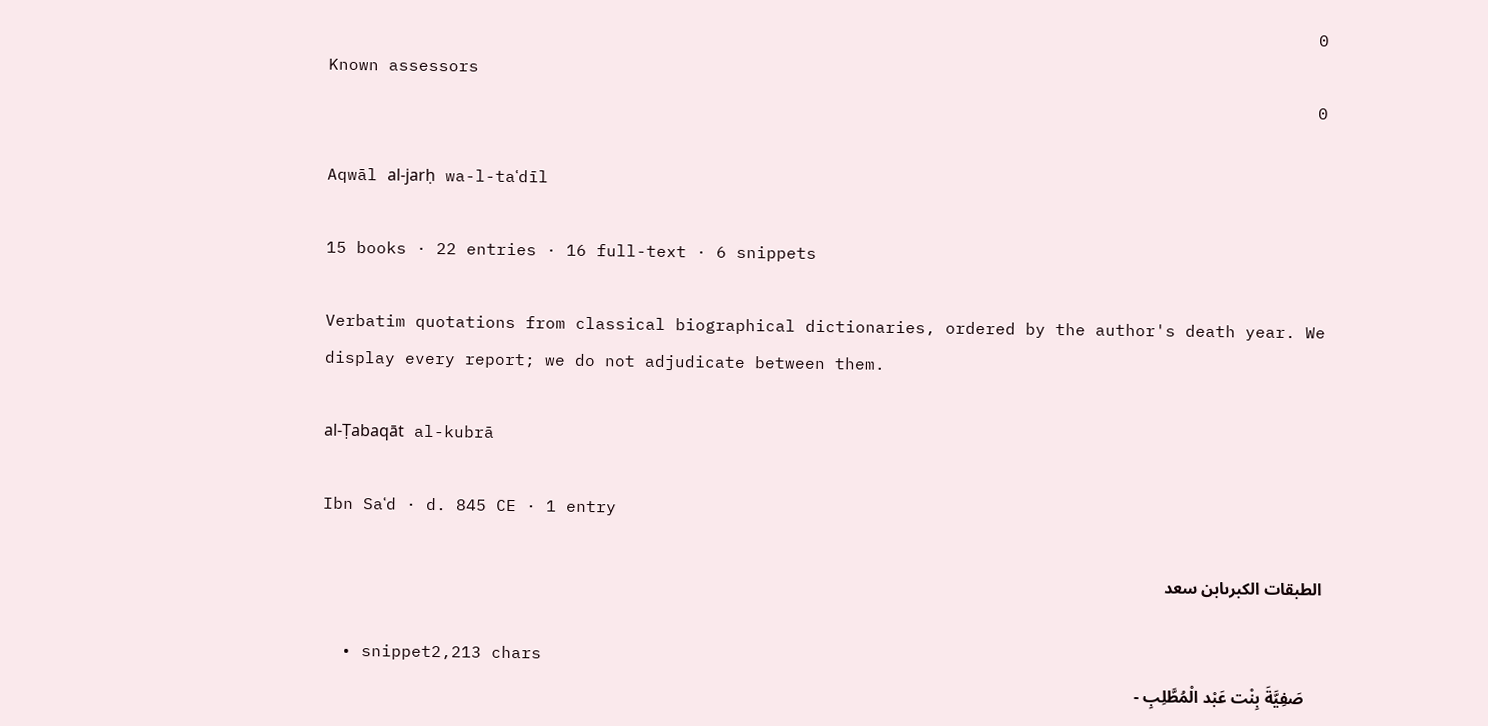0
Known assessors
0

Aqwāl al-jarḥ wa-l-taʿdīl

15 books · 22 entries · 16 full-text · 6 snippets

Verbatim quotations from classical biographical dictionaries, ordered by the author's death year. We display every report; we do not adjudicate between them.

al-Ṭabaqāt al-kubrā

Ibn Saʿd · d. 845 CE · 1 entry

الطبقات الكبرىابن سعد

  • snippet2,213 chars
    صَفِيَّةَ بِنْت عَبْد الْمُطَّلِبِ -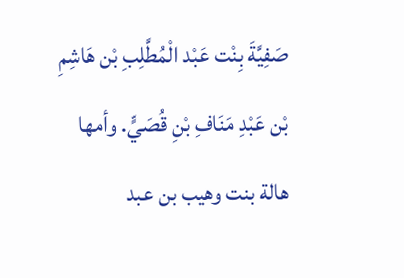صَفِيَّةَ بِنْت عَبْد الْمُطَّلِبِ بْن هَاشِمِ بْن عَبْدِ مَنَافِ بْنِ قُصَيٍّ. وأمها هالة بنت وهيب بن عبد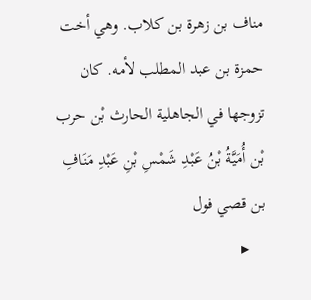مناف بن زهرة بن كلاب. وهي أخت حمزة بن عبد المطلب لأمه. كان تزوجها في الجاهلية الحارث بْن حرب بْن أُمَيَّةُ بْنُ عَبْدِ شَمْسِ بْنِ عَبْدِ مَنَافِ بن قصي فول
    ▸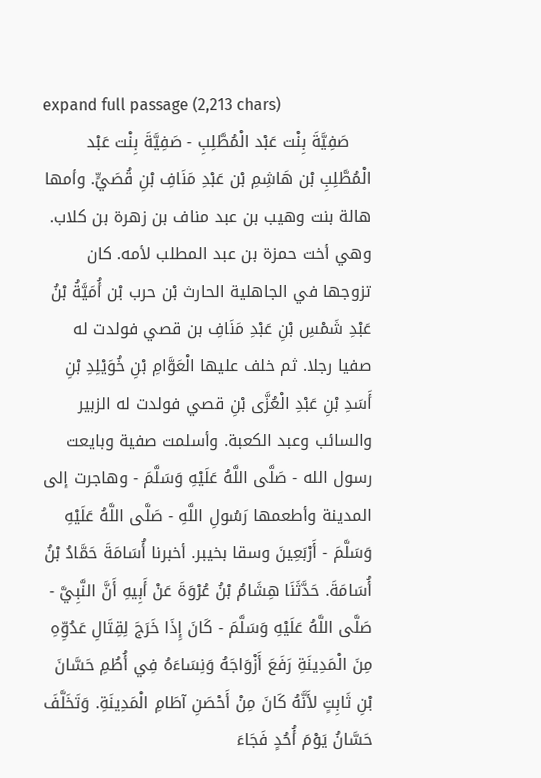expand full passage (2,213 chars)
    صَفِيَّةَ بِنْت عَبْد الْمُطَّلِبِ - صَفِيَّةَ بِنْت عَبْد الْمُطَّلِبِ بْن هَاشِمِ بْن عَبْدِ مَنَافِ بْنِ قُصَيٍّ. وأمها هالة بنت وهيب بن عبد مناف بن زهرة بن كلاب. وهي أخت حمزة بن عبد المطلب لأمه. كان تزوجها في الجاهلية الحارث بْن حرب بْن أُمَيَّةُ بْنُ عَبْدِ شَمْسِ بْنِ عَبْدِ مَنَافِ بن قصي فولدت له صفيا رجلا. ثم خلف عليها الْعَوَّامِ بْنِ خُوَيْلِدِ بْنِ أَسَدِ بْنِ عَبْدِ الْعُزَّى بْنِ قصي فولدت له الزبير والسائب وعبد الكعبة. وأسلمت صفية وبايعت رسول الله - صَلَّى اللَّهُ عَلَيْهِ وَسَلَّمَ - وهاجرت إلى المدينة وأطعمها رَسُولِ اللَّهِ - صَلَّى اللَّهُ عَلَيْهِ وَسَلَّمَ - أَرْبَعِينَ وسقا بخيبر. أخبرنا أُسَامَةَ حَمَّادُ بْنُ أُسَامَةَ. حَدَّثَنَا هِشَامُ بْنُ عُرْوَةَ عَنْ أَبِيهِ أَنَّ النَّبِيَّ - صَلَّى اللَّهُ عَلَيْهِ وَسَلَّمَ - كَانَ إِذَا خَرَجَ لِقِتَالِ عَدُوِّهِ مِنَ الْمَدِينَةِ رَفَعَ أَزْوَاجَهُ وَنِسَاءَهُ فِي أُطُمِ حَسَّانَ بْنِ ثَابِتٍ لأَنَّهُ كَانَ مِنْ أَحْصَنِ آطَامِ الْمَدِينَةِ. وَتَخَلَّفَ حَسَّانُ يَوْمَ أُحُدٍ فَجَاءَ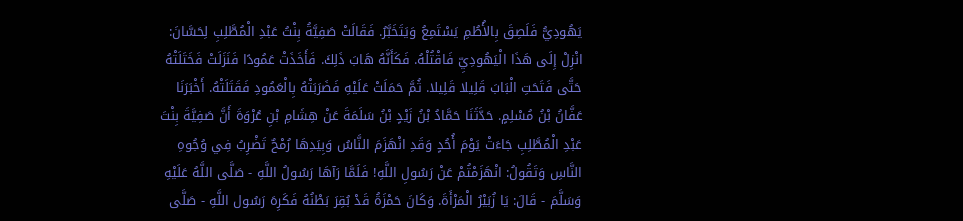يَهُودِيُّ فَلَصِقَ بِالأُطُمِ يَسْتَمِعُ وَيَتَخَبَّرُ. فَقَالَتْ صَفِيَّةُ بِنْتُ عَبْدِ الْمُطَّلِبِ لِحَسَّانَ: انْزِلْ إِلَى هَذَا الْيَهُودِيِّ فَاقْتُلْهُ. فَكَأَنَّهُ هَابَ ذَلِكَ. فَأَخَذَتْ عَمُودًا فَنَزَلَتْ فَخَتَلَتْهُ حَتَّى فَتَحَتِ الْبَابَ قَلِيلا قَلِيلا. ثُمَّ حَمَلَتْ عَلَيْهِ فَضَرَبَتْهُ بِالْعَمُودِ فَقَتَلَتْهُ. أَخْبَرَنَا عَفَّانُ بْنُ مُسْلِمٍ. حَدَّثَنَا حَمَّادُ بْنُ زَيْدٍ بْنُ سَلَمَةَ عَنْ هِشَامِ بْنِ عُرْوَةَ أَنَّ صَفِيَّةَ بِنْتَ عَبْدِ الْمُطَّلِبِ جَاءَتْ يَوْمَ أُحُدٍ وَقَدِ انْهَزَمَ النَّاسُ وَبِيَدِهَا رُمْحٌ تَضْرِبُ فِي وُجُوهِ النَّاسِ وَتَقُولُ: انْهَزَمْتُمْ عَنْ رَسُولِ اللَّهِ! فَلَمَّا رَآهَا رَسُولُ اللَّهِ - صَلَّى اللَّهُ عَلَيْهِ وَسَلَّمَ - قَالَ: يَا زُبَيْرُ الْمَرْأَةَ. وَكَانَ حَمْزَةُ قَدْ بُقِرَ بَطْنُهُ فَكَرِهَ رَسُول اللَّهِ - صَلَّى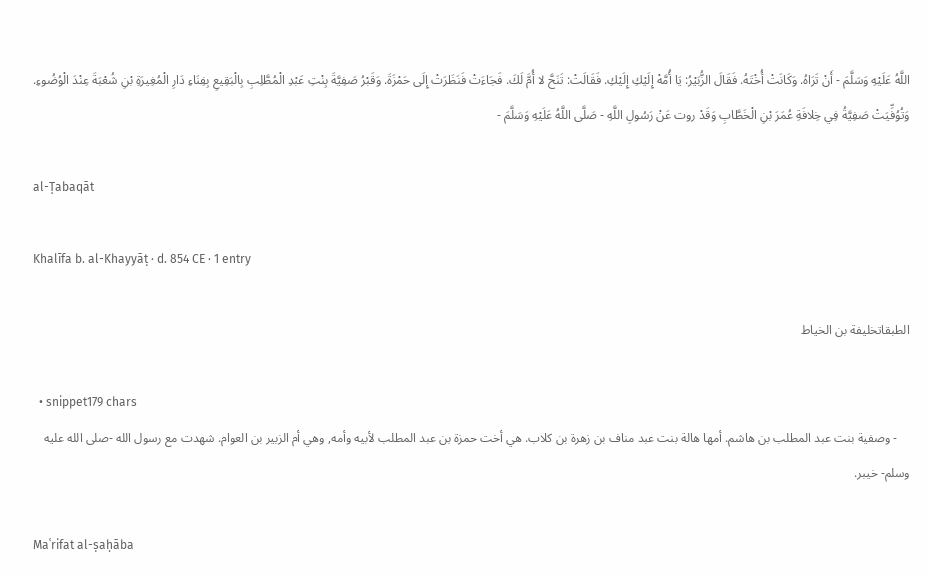اللَّهُ عَلَيْهِ وَسَلَّمَ - أَنْ تَرَاهُ. وَكَانَتْ أُخْتَهُ. فَقَالَ الزُّبَيْرُ: يَا أُمَّهْ إِلَيْكِ إِلَيْكِ. فَقَالَتْ: تَنَحَّ لا أُمَّ لَكَ. فَجَاءَتْ فَنَظَرَتْ إِلَى حَمْزَةَ. وَقَبْرُ صَفِيَّةَ بِنْتِ عَبْدِ الْمُطَّلِبِ بِالْبَقِيعِ بِفِنَاءِ دَارِ الْمُغِيرَةِ بْنِ شُعْبَةَ عِنْدَ الْوُضُوءِ. وَتُوُفِّيَتْ صَفِيَّةُ فِي خِلافَةِ عُمَرَ بْنِ الْخَطَّابِ وَقَدْ روت عَنْ رَسُولِ اللَّهِ - صَلَّى اللَّهُ عَلَيْهِ وَسَلَّمَ -

al-Ṭabaqāt

Khalīfa b. al-Khayyāṭ · d. 854 CE · 1 entry

الطبقاتخليفة بن الخياط

  • snippet179 chars
    - وصفية بنت عبد المطلب بن هاشم. أمها هالة بنت عبد مناف بن زهرة بن كلاب. هي أخت حمزة بن عبد المطلب لأبيه وأمه, وهي أم الزبير بن العوام. شهدت مع رسول الله -صلى الله عليه وسلم- خيبر.

Maʿrifat al-ṣaḥāba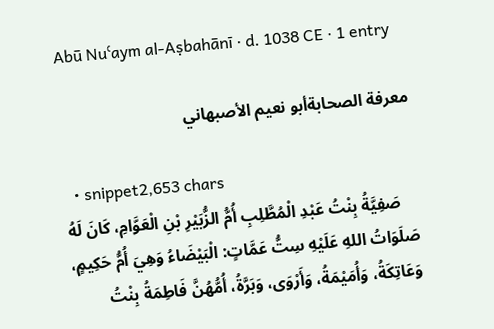Abū Nuʿaym al-Aṣbahānī · d. 1038 CE · 1 entry

معرفة الصحابةأبو نعيم الأصبهاني

  • snippet2,653 chars
    صَفِيَّةُ بِنْتُ عَبْدِ الْمُطَّلِبِ أُمُّ الزُّبَيْرِ بْنِ الْعَوَّامِ، كَانَ لَهُ صَلَوَاتُ اللهِ عَلَيْهِ سِتُّ عَمَّاتٍ: الْبَيْضَاءُ وَهِيَ أُمُّ حَكِيمٍ، وَعَاتِكَةُ، وَأُمَيْمَةُ، وَأَرْوَى، وَبَرَّةُ، أُمُّهُنَّ فَاطِمَةُ بِنْتُ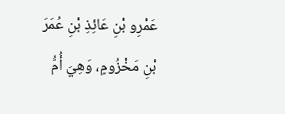عَمْرِو بْنِ عَائِذِ بْنِ عُمَرَ بْنِ مَخْزُومٍ، وَهِيَ أُمُّ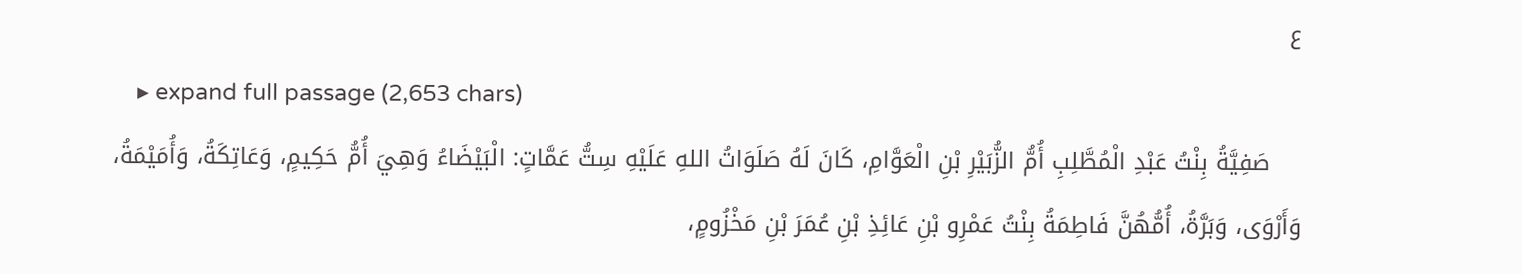ع
    ▸ expand full passage (2,653 chars)
    صَفِيَّةُ بِنْتُ عَبْدِ الْمُطَّلِبِ أُمُّ الزُّبَيْرِ بْنِ الْعَوَّامِ، كَانَ لَهُ صَلَوَاتُ اللهِ عَلَيْهِ سِتُّ عَمَّاتٍ: الْبَيْضَاءُ وَهِيَ أُمُّ حَكِيمٍ، وَعَاتِكَةُ، وَأُمَيْمَةُ، وَأَرْوَى، وَبَرَّةُ، أُمُّهُنَّ فَاطِمَةُ بِنْتُ عَمْرِو بْنِ عَائِذِ بْنِ عُمَرَ بْنِ مَخْزُومٍ،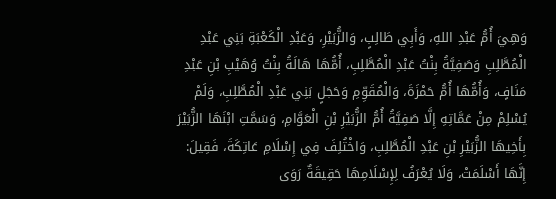وَهِيَ أُمُّ عَبْدِ اللهِ، وَأَبِي طَالِبٍ، وَالزُّبَيْرِ، وَعَبْدِ الْكَعْبَةِ بَنِي عَبْدِ الْمُطَّلِبِ وَصَفِيَّةُ بِنْتُ عَبْدِ الْمُطَّلِبِ، أُمُّهَا هَالَةُ بِنْتُ وُهَيْبِ بْنِ عَبْدِ مَنَافٍ، وَأُمُّهَا أُمُّ حَمْزَةَ، وَالْمُقَوِّمِ وَحَجَلٍ بَنِي عَبْدِ الْمُطَّلِبِ، وَلَمْ يُسْلِمْ مِنْ عَمَّاتِهِ إِلَّا صَفِيَّةُ أُمُّ الزُّبَيْرِ بْنِ الْعَوَّامِ، وَسَمَّتِ ابْنَهَا الزُّبَيْرَ بِأَخِيهَا الزُّبَيْرِ بْنِ عَبْدِ الْمُطَّلِبِ، وَاخْتُلِفَ فِي إِسْلَامِ عَاتِكَةَ، فَقِيلَ: إِنَّهَا أَسْلَمَتْ، وَلَا يُعْرَفُ لِإِسْلَامِهَا حَقِيقَةٌ رَوَى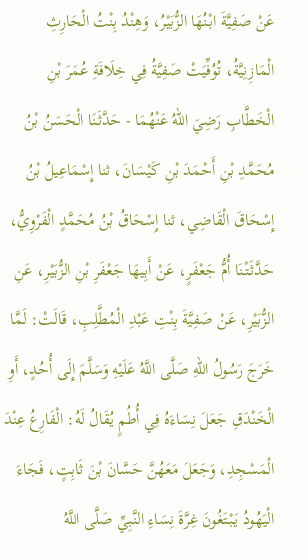عَنْ صَفِيَّةَ ابْنُهَا الزُّبَيْرُ، وَهِنْدُ بِنْتُ الْحَارِثِ الْمَازِنِيَّةُ، تُوُفِّيَتْ صَفِيَّةُ فِي خِلَافَةِ عُمَرَ بْنِ الْخَطَّابِ رَضِيَ اللهُ عَنْهُمَا - حَدَّثَنَا الْحَسَنُ بْنُ مُحَمَّدِ بْنِ أَحْمَدَ بْنِ كَيْسَانَ، ثنا إِسْمَاعِيلُ بْنُ إِسْحَاقَ الْقَاضِي، ثنا إِسْحَاقُ بْنُ مُحَمَّدٍ الْفَرْوِيُّ، حَدَّثَتْنَا أُمُّ جَعْفَرٍ، عَنْ أَبِيهَا جَعْفَرِ بْنِ الزُّبَيْرِ، عَنِ الزُّبَيْرِ، عَنْ صَفِيَّةَ بِنْتِ عَبْدِ الْمُطَّلِبِ، قَالَتْ: لَمَّا خَرَجَ رَسُولُ اللهِ صَلَّى اللَّهُ عَلَيْهِ وَسَلَّمَ إِلَى أُحُدٍ، أَوِ الْخَنْدَقِ جَعَلَ نِسَاءَهُ فِي أُطُمٍ يُقَالُ لَهُ: الْفَارِعُ عِنْدَ الْمَسْجِدِ، وَجَعَلَ مَعَهُنَّ حَسَّانَ بْنَ ثَابِتٍ، فَجَاءَ الْيَهُودُ يَبْتَغُونَ غِرَّةَ نِسَاءِ النَّبِيِّ صَلَّى اللَّهُ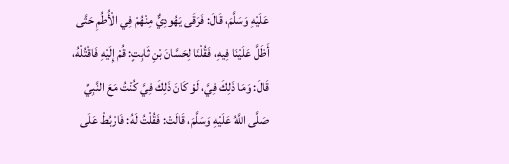عَلَيْهِ وَسَلَّمَ، قَالَ: فَرَقَى يَهُودِيٌّ مِنْهُمْ فِي الْأُطُمِ حَتَّى أَظَلَّ عَلَيْنَا فِيهِ، فَقُلْنَا لِحَسَّانَ بْنِ ثَابِتٍ: قُمْ إِلَيْهِ فَاقْتُلْهُ، قَالَ: وَمَا ذَلِكَ فِيَّ، لَوْ كَانَ ذَلِكَ فِيَّ كُنْتُ مَعَ النَّبِيِّ صَلَّى اللَّهُ عَلَيْهِ وَسَلَّمَ، قَالَتْ: فَقُلْتُ لَهُ: فَارْبُطْ عَلَى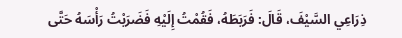ذِرَاعِي السَّيْفَ، قَالَ: فَرَبَطَهُ، فَقُمْتُ إِلَيْهِ فَضَرَبْتُ رَأْسَهُ حَتَّى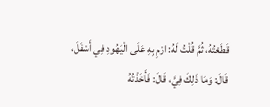قَطَعْتُهُ، ثُمَّ قُلْتُ لَهُ: ارْمِ بِهِ عَلَى الْيَهُودِ فِي أَسْفَلَ، قَالَ: وَمَا ذَلِكَ فِيَّ، قَالَ: فَأَخَذْتُهُ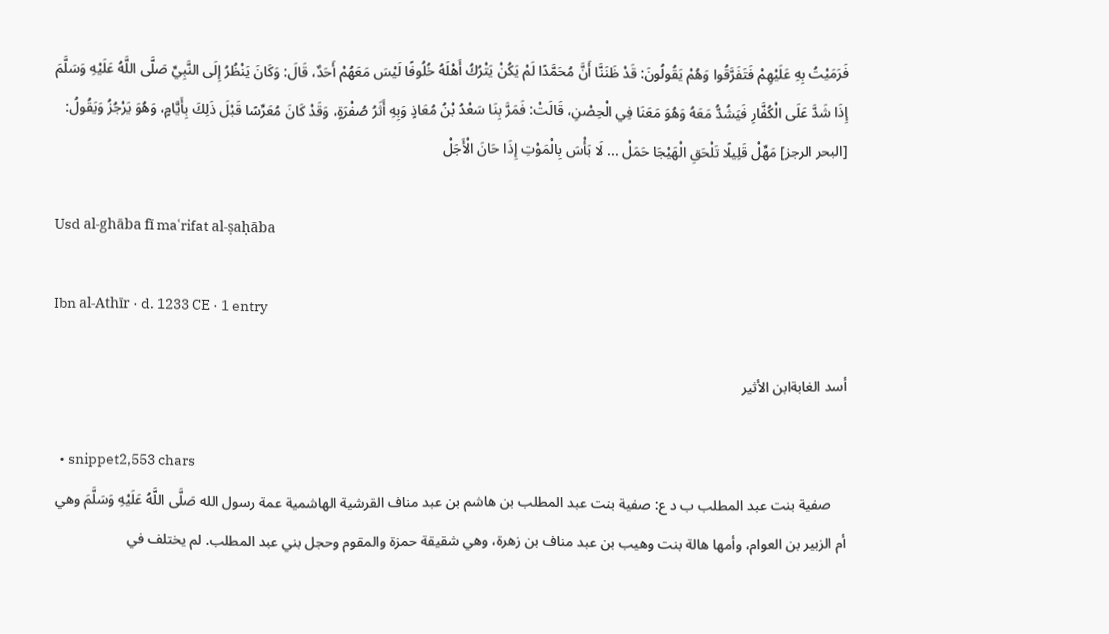فَرَمَيْتُ بِهِ عَلَيْهِمْ فَتَفَرَّقُوا وَهُمْ يَقُولُونَ: قَدْ ظَنَنَّا أَنَّ مُحَمَّدًا لَمْ يَكُنْ يَتْرُكُ أَهْلَهُ خُلُوفًا لَيْسَ مَعَهُمْ أَحَدٌ، قَالَ: وَكَانَ يَنْظُرُ إِلَى النَّبِيِّ صَلَّى اللَّهُ عَلَيْهِ وَسَلَّمَ إِذَا شَدَّ عَلَى الْكُفَّارِ فَيَشُدُّ مَعَهُ وَهُوَ مَعَنَا فِي الْحِصْنِ، قَالَتْ: فَمَرَّ بِنَا سَعْدُ بْنُ مُعَاذٍ وَبِهِ أَثَرُ صُفْرَةٍ، وَقَدْ كَانَ مُعَرِّسًا قَبْلَ ذَلِكَ بِأَيَّامٍ، وَهُوَ يَرْجُزُ وَيَقُولُ: [البحر الرجز] مَهِّلْ قَلِيلًا تَلْحَقِ الْهَيْجَا حَمَلْ ... لَا بَأْسَ بِالْمَوْتِ إِذَا حَانَ الْأَجَلْ

Usd al-ghāba fī maʿrifat al-ṣaḥāba

Ibn al-Athīr · d. 1233 CE · 1 entry

أسد الغابةابن الأثير

  • snippet2,553 chars
    صفية بنت عبد المطلب ب د ع: صفية بنت عبد المطلب بن هاشم بن عبد مناف القرشية الهاشمية عمة رسول الله صَلَّى اللَّهُ عَلَيْهِ وَسَلَّمَ وهي أم الزبير بن العوام، وأمها هالة بنت وهيب بن عبد مناف بن زهرة، وهي شقيقة حمزة والمقوم وحجل بني عبد المطلب. لم يختلف في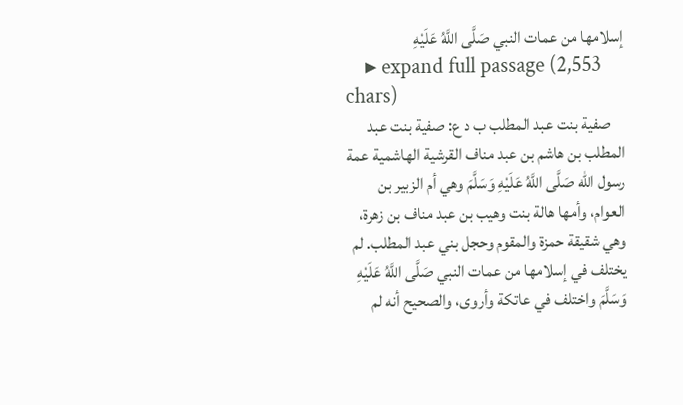إسلامها من عمات النبي صَلَّى اللَّهُ عَلَيْهِ
    ▸ expand full passage (2,553 chars)
    صفية بنت عبد المطلب ب د ع: صفية بنت عبد المطلب بن هاشم بن عبد مناف القرشية الهاشمية عمة رسول الله صَلَّى اللَّهُ عَلَيْهِ وَسَلَّمَ وهي أم الزبير بن العوام، وأمها هالة بنت وهيب بن عبد مناف بن زهرة، وهي شقيقة حمزة والمقوم وحجل بني عبد المطلب. لم يختلف في إسلامها من عمات النبي صَلَّى اللَّهُ عَلَيْهِ وَسَلَّمَ واختلف في عاتكة وأروى، والصحيح أنه لم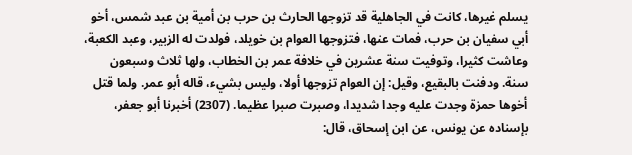يسلم غيرها، كانت في الجاهلية قد تزوجها الحارث بن حرب بن أمية بن عبد شمس، أخو أبي سفيان بن حرب، فمات عنها، فتزوجها العوام بن خويلد، فولدت له الزبير، وعبد الكعبة، وعاشت كثيرا، وتوفيت سنة عشرين في خلافة عمر بن الخطاب، ولها ثلاث وسبعون سنة. ودفنت بالبقيع، وقيل: إن العوام تزوجها أولا، وليس بشيء، قاله أبو عمر. ولما قتل أخوها حمزة وجدت عليه وجدا شديدا، وصبرت صبرا عظيما. (2307) أخبرنا أبو جعفر، بإسناده عن يونس، عن ابن إسحاق، قال: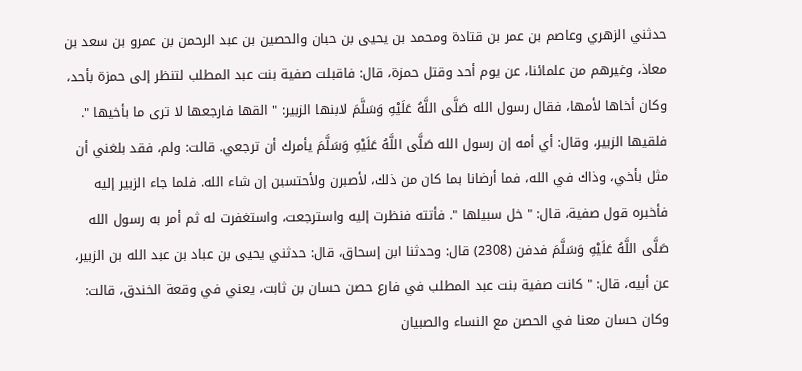حدثني الزهري وعاصم بن عمر بن قتادة ومحمد بن يحيى بن حبان والحصين بن عبد الرحمن بن عمرو بن سعد بن معاذ، وغيرهم من علمائنا، عن يوم أحد وقتل حمزة، قال: فاقبلت صفية بنت عبد المطلب لتنظر إلى حمزة بأحد، وكان أخاها لأمها، فقال رسول الله صَلَّى اللَّهُ عَلَيْهِ وَسَلَّمَ لابنها الزبير: " القها فارجعها لا ترى ما بأخيها ". فلقيها الزبير، وقال: أي أمه إن رسول الله صَلَّى اللَّهُ عَلَيْهِ وَسَلَّمَ يأمرك أن ترجعي. قالت: ولم، فقد بلغني أن مثل بأخي، وذاك في الله، فما أرضانا بما كان من ذلك، لأصبرن ولأحتسبن إن شاء الله. فلما جاء الزبير إليه فأخبره قول صفية، قال: " خل سبيلها ". فأتته فنظرت إليه واسترجعت، واستغفرت له ثم أمر به رسول الله صَلَّى اللَّهُ عَلَيْهِ وَسَلَّمَ فدفن (2308) قال: وحدثنا ابن إسحاق، قال: حدثني يحيى بن عباد بن عبد الله بن الزبير، عن أبيه، قال: " كانت صفية بنت عبد المطلب في فارع حصن حسان بن ثابت، يعني في وقعة الخندق، قالت: وكان حسان معنا في الحصن مع النساء والصبيان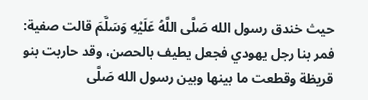حيث خندق رسول الله صَلَّى اللَّهُ عَلَيْهِ وَسَلَّمَ قالت صفية: فمر بنا رجل يهودي فجعل يطيف بالحصن، وقد حاربت بنو قريظة وقطعت ما بينها وبين رسول الله صَلَّى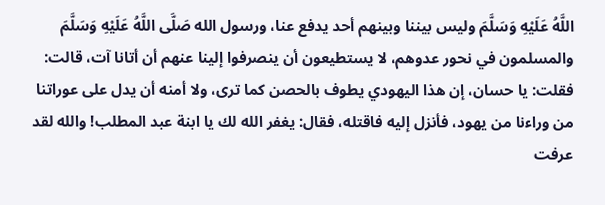اللَّهُ عَلَيْهِ وَسَلَّمَ وليس بيننا وبينهم أحد يدفع عنا، ورسول الله صَلَّى اللَّهُ عَلَيْهِ وَسَلَّمَ والمسلمون في نحور عدوهم، لا يستطيعون أن ينصرفوا إلينا عنهم أن أتانا آت، قالت: فقلت: يا حسان، إن هذا اليهودي يطوف بالحصن كما ترى، ولا أمنه أن يدل على عوراتنا من وراءنا من يهود، فأنزل إليه فاقتله، فقال: يغفر الله لك يا ابنة عبد المطلب! والله لقد عرفت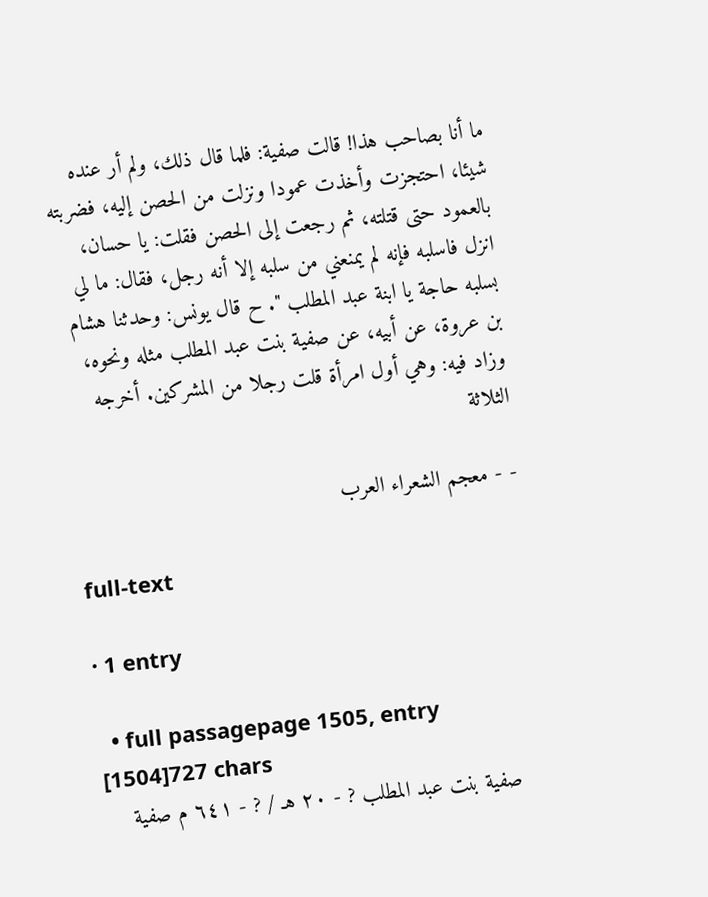ما أنا بصاحب هذا! قالت صفية: فلما قال ذلك، ولم أر عنده شيئا، احتجزت وأخذت عمودا ونزلت من الحصن إليه، فضربته بالعمود حتى قتلته، ثم رجعت إلى الحصن فقلت: يا حسان، انزل فاسلبه فإنه لم يمنعني من سلبه إلا أنه رجل، فقال: ما لي بسلبه حاجة يا ابنة عبد المطلب ". ح قال يونس: وحدثنا هشام بن عروة، عن أبيه، عن صفية بنت عبد المطلب مثله ونحوه، وزاد فيه: وهي أول امرأة قلت رجلا من المشركين. أخرجه الثلاثة

- - معجم الشعراء العرب

full-text

· 1 entry

  • full passagepage 1505, entry [1504]727 chars
    صفية بنت عبد المطلب ? - ٢٠ هـ / ? - ٦٤١ م صفية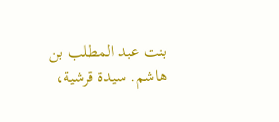بنت عبد المطلب بن هاشم. سيدة قرشية،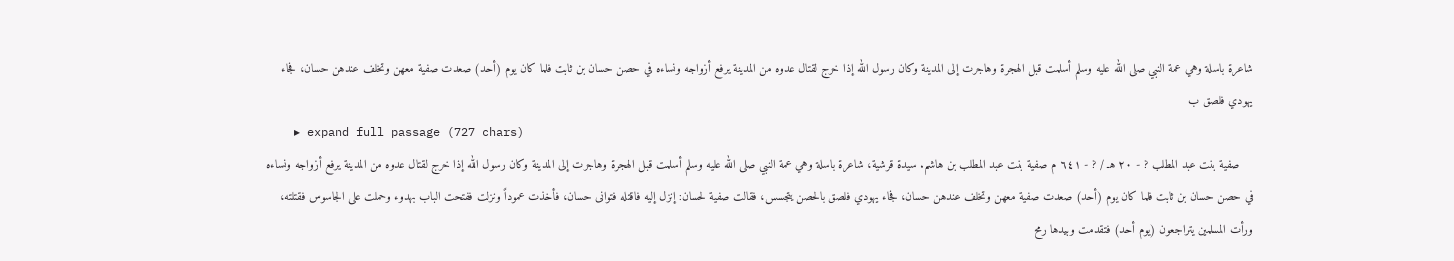شاعرة باسلة وهي عمة النبي صلى الله عليه وسلم أسلمت قبل الهجرة وهاجرت إلى المدينة وكان رسول الله إذا خرج لقتال عدوه من المدينة يرفع أزواجه ونساءه في حصن حسان بن ثابت فلما كان يوم (أحد) صعدت صفية معهن وتخلف عندهن حسان، فجاء يهودي فلصق ب
    ▸ expand full passage (727 chars)
    صفية بنت عبد المطلب ? - ٢٠ هـ / ? - ٦٤١ م صفية بنت عبد المطلب بن هاشم. سيدة قرشية، شاعرة باسلة وهي عمة النبي صلى الله عليه وسلم أسلمت قبل الهجرة وهاجرت إلى المدينة وكان رسول الله إذا خرج لقتال عدوه من المدينة يرفع أزواجه ونساءه في حصن حسان بن ثابت فلما كان يوم (أحد) صعدت صفية معهن وتخلف عندهن حسان، فجاء يهودي فلصق بالحصن يتجسس، فقالت صفية لحسان: إنزل إليه فاقتله فتوانى حسان، فأخذت عموداً ونزلت ففتحت الباب بهدوء وحملت على الجاسوس فقتلته، ورأت المسلمين يتراجعون (يوم أحد) فتقدمت وبيدها رمح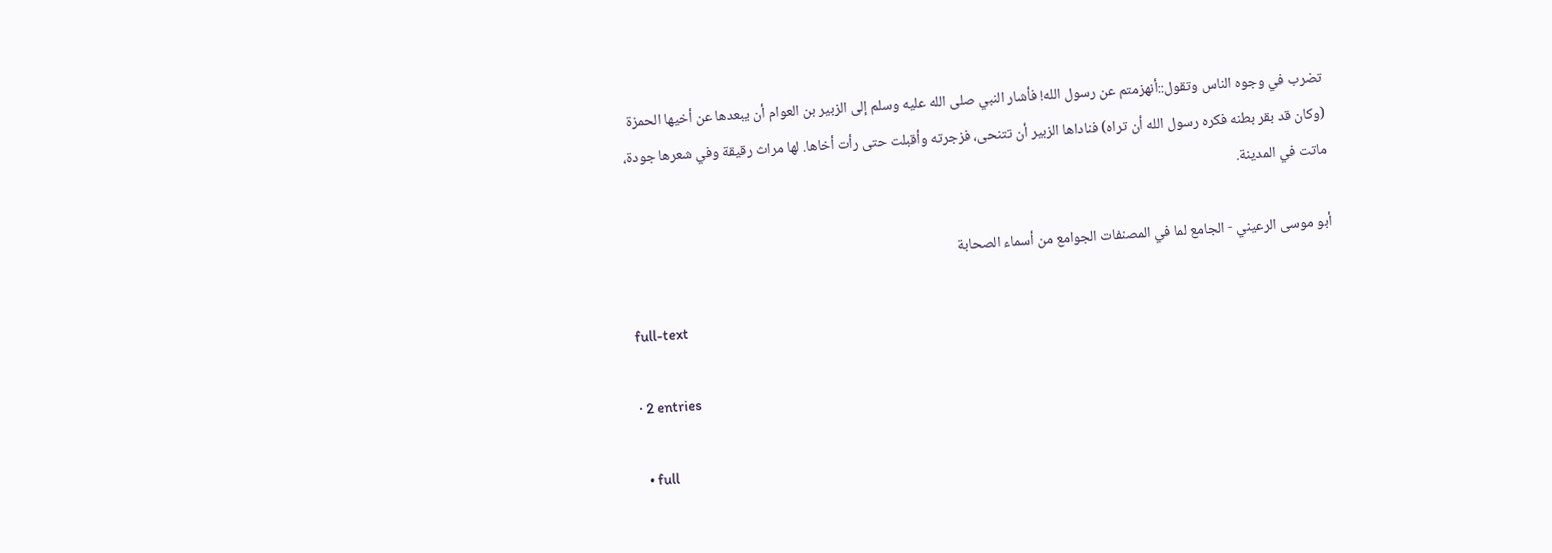تضرب في وجوه الناس وتقول::أنهزمتم عن رسول الله! فأشار النبي صلى الله عليه وسلم إلى الزبير بن العوام أن يبعدها عن أخيها الحمزة (وكان قد بقر بطنه فكره رسول الله أن تراه) فناداها الزبير أن تتنحى، فزجرته وأقبلت حتى رأت أخاها. لها مراث رقيقة وفي شعرها جودة، ماتت في المدينة.

أبو موسى الرعيني - الجامع لما في المصنفات الجوامع من أسماء الصحابة

full-text

· 2 entries

  • full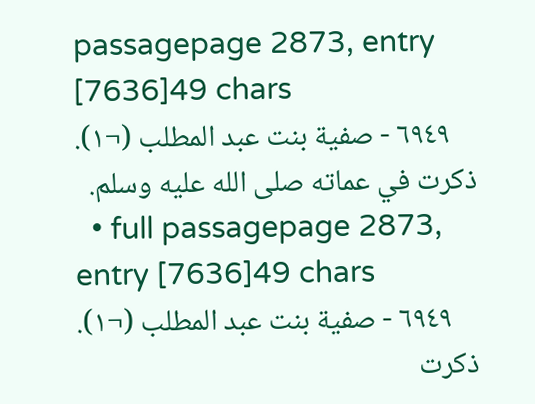passagepage 2873, entry [7636]49 chars
    ٦٩٤٩ - صفية بنت عبد المطلب (¬١). ذكرت في عماته صلى الله عليه وسلم.
  • full passagepage 2873, entry [7636]49 chars
    ٦٩٤٩ - صفية بنت عبد المطلب (¬١). ذكرت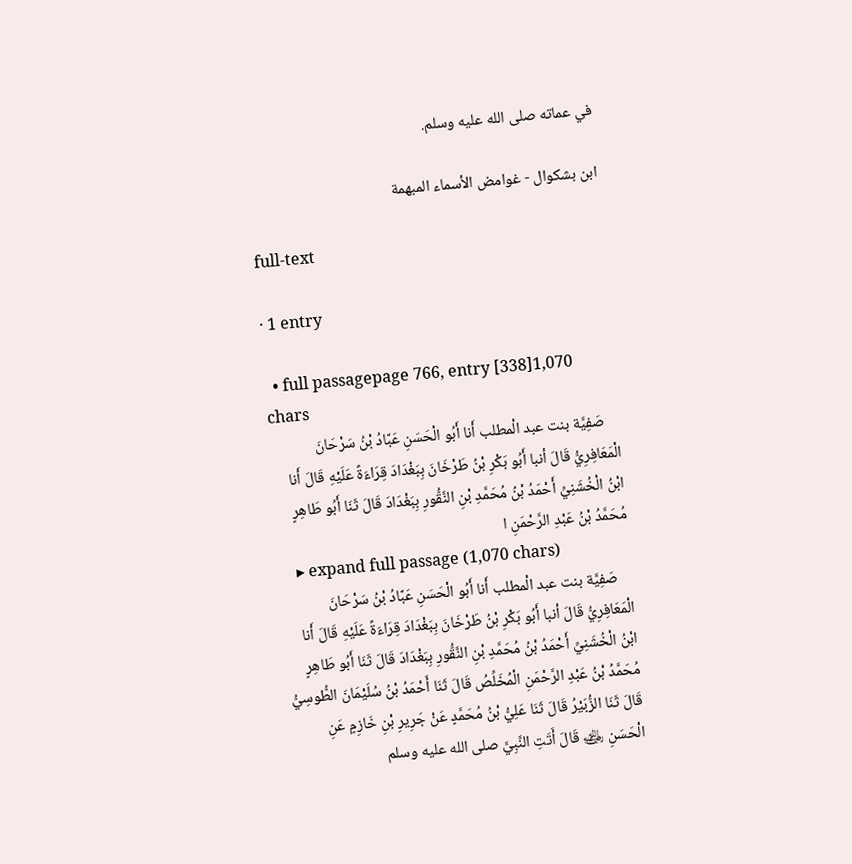في عماته صلى الله عليه وسلم.

ابن بشكوال - غوامض الأسماء المبهمة

full-text

· 1 entry

  • full passagepage 766, entry [338]1,070 chars
    صَفِيَّة بنت عبد الْمطلب أَنا أَبُو الْحَسَنِ عَبَّادُ بْنُ سَرْحَانَ الْمَعَافِرِيُّ قَالَ أنبا أَبُو بَكْرِ بْنُ طَرْخَانَ بِبَغْدَادَ قِرَاءَةً عَلَيْهِ قَالَ أَنا ابْنُ الْخُشَنِيِّ أَحْمَدُ بْنُ مُحَمَّدِ بْنِ النَّقُّورِ بِبَغْدَادَ قَالَ ثَنَا أَبُو طَاهِرٍ مُحَمَّدُ بْنُ عَبْدِ الرَّحْمَنِ ا
    ▸ expand full passage (1,070 chars)
    صَفِيَّة بنت عبد الْمطلب أَنا أَبُو الْحَسَنِ عَبَّادُ بْنُ سَرْحَانَ الْمَعَافِرِيُّ قَالَ أنبا أَبُو بَكْرِ بْنُ طَرْخَانَ بِبَغْدَادَ قِرَاءَةً عَلَيْهِ قَالَ أَنا ابْنُ الْخُشَنِيِّ أَحْمَدُ بْنُ مُحَمَّدِ بْنِ النَّقُّورِ بِبَغْدَادَ قَالَ ثَنَا أَبُو طَاهِرٍ مُحَمَّدُ بْنُ عَبْدِ الرَّحْمَنِ الْمُخَلِّصُ قَالَ ثَنَا أَحْمَدُ بْنُ سُلَيْمَانَ الطُّوسِيُّ قَالَ ثَنَا الزُّبَيْرُ قَالَ ثَنَا عَلِيُّ بْنُ مُحَمَّدٍ عَنْ جَرِيرِ بْنِ خَازِمٍ عَنِ الْحَسَنِ ﵁ قَالَ أَتَتِ النَّبِيَّ صلى الله عليه وسلم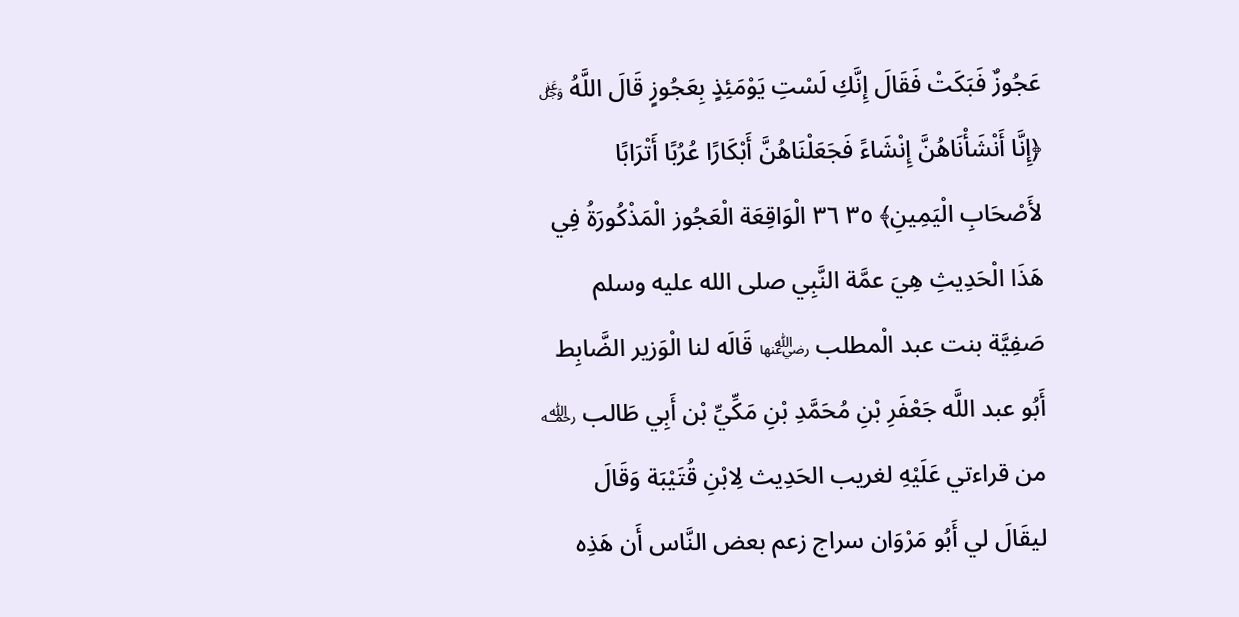عَجُوزٌ فَبَكَتْ فَقَالَ إِنَّكِ لَسْتِ يَوْمَئِذٍ بِعَجُوزٍ قَالَ اللَّهُ ﷿ ﴿إِنَّا أَنْشَأْنَاهُنَّ إِنْشَاءً فَجَعَلْنَاهُنَّ أَبْكَارًا عُرُبًا أَتْرَابًا لأَصْحَابِ الْيَمِينِ﴾ ٣٥ ٣٦ الْوَاقِعَة الْعَجُوز الْمَذْكُورَةُ فِي هَذَا الْحَدِيثِ هِيَ عمَّة النَّبِي صلى الله عليه وسلم صَفِيَّة بنت عبد الْمطلب ﵂ قَالَه لنا الْوَزير الضَّابِط أَبُو عبد اللَّه جَعْفَرِ بْنِ مُحَمَّدِ بْنِ مَكِّيِّ بْن أَبِي طَالب ﵀ من قراءتي عَلَيْهِ لغريب الحَدِيث لِابْنِ قُتَيْبَة وَقَالَ ليقَالَ لي أَبُو مَرْوَان سراج زعم بعض النَّاس أَن هَذِه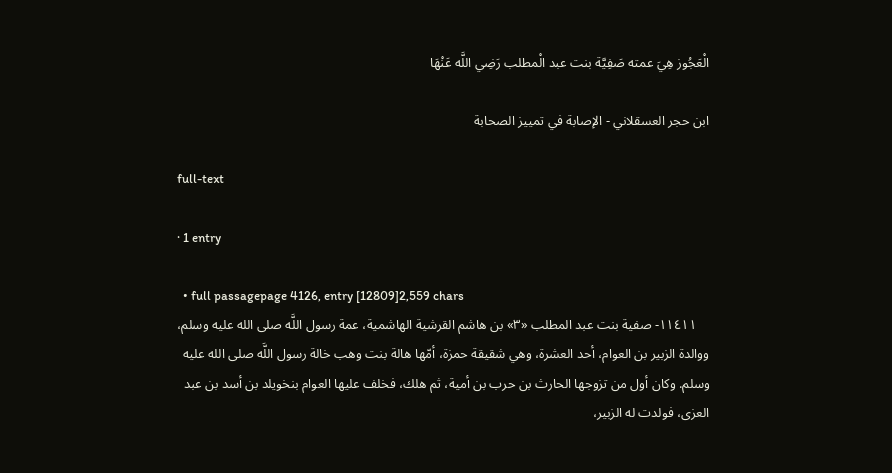الْعَجُوز هِيَ عمته صَفِيَّة بنت عبد الْمطلب رَضِي اللَّه عَنْهَا

ابن حجر العسقلاني - الإصابة في تمييز الصحابة

full-text

· 1 entry

  • full passagepage 4126, entry [12809]2,559 chars
    ١١٤١١- صفية بنت عبد المطلب «٣» بن هاشم القرشية الهاشمية، عمة رسول اللَّه صلى الله عليه وسلم، ووالدة الزبير بن العوام، أحد العشرة، وهي شقيقة حمزة، أمّها هالة بنت وهب خالة رسول اللَّه صلى الله عليه وسلم. وكان أول من تزوجها الحارث بن حرب بن أمية، ثم هلك، فخلف عليها العوام بنخويلد بن أسد بن عبد العزى، فولدت له الزبير،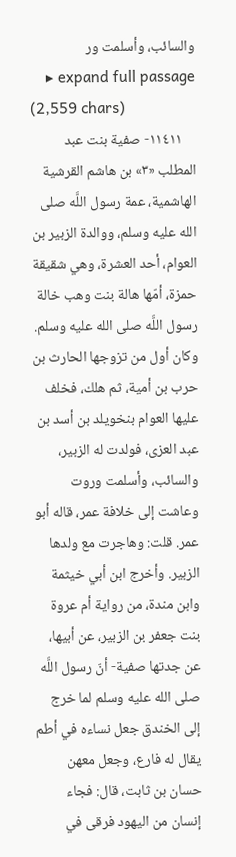والسائب، وأسلمت ور
    ▸ expand full passage (2,559 chars)
    ١١٤١١- صفية بنت عبد المطلب «٣» بن هاشم القرشية الهاشمية، عمة رسول اللَّه صلى الله عليه وسلم، ووالدة الزبير بن العوام، أحد العشرة، وهي شقيقة حمزة، أمّها هالة بنت وهب خالة رسول اللَّه صلى الله عليه وسلم. وكان أول من تزوجها الحارث بن حرب بن أمية، ثم هلك، فخلف عليها العوام بنخويلد بن أسد بن عبد العزى، فولدت له الزبير، والسائب، وأسلمت وروت وعاشت إلى خلافة عمر، قاله أبو عمر. قلت: وهاجرت مع ولدها الزبير. وأخرج ابن أبي خيثمة وابن مندة، من رواية أم عروة بنت جعفر بن الزبير، عن أبيها، عن جدتها صفية- أنّ رسول اللَّه صلى الله عليه وسلم لما خرج إلى الخندق جعل نساءه في أطم يقال له فارع، وجعل معهن حسان بن ثابت، قال: فجاء إنسان من اليهود فرقى في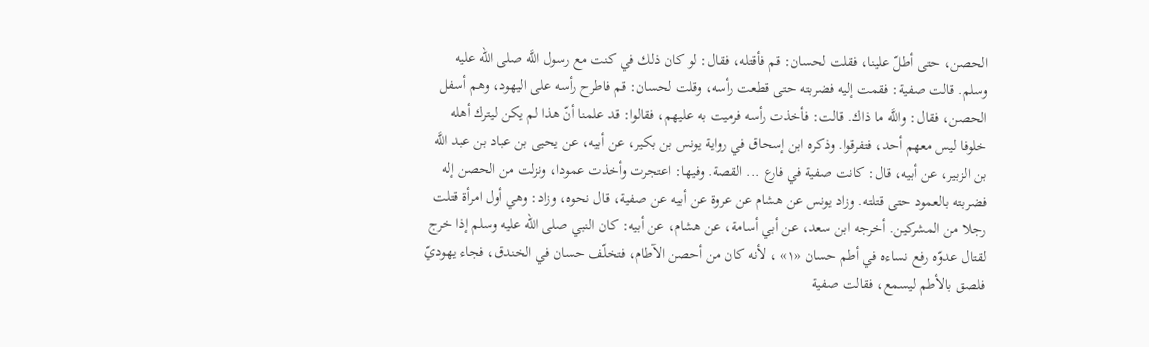الحصن، حتى أطلّ علينا، فقلت لحسان: قم فأقتله، فقال: لو كان ذلك في كنت مع رسول اللَّه صلى الله عليه وسلم. قالت صفية: فقمت إليه فضربته حتى قطعت رأسه، وقلت لحسان: قم فاطرح رأسه على اليهود، وهم أسفل الحصن، فقال: واللَّه ما ذاك. قالت: فأخذت رأسه فرميت به عليهم، فقالوا: قد علمنا أنّ هذا لم يكن ليترك أهله خلوفا ليس معهم أحد، فتفرقوا. وذكره ابن إسحاق في رواية يونس بن بكير، عن أبيه، عن يحيى بن عباد بن عبد اللَّه بن الزبير، عن أبيه، قال: كانت صفية في فارع ... القصة. وفيها: اعتجرت وأخذت عمودا، ونزلت من الحصن إله فضربته بالعمود حتى قتلته. وزاد يونس عن هشام عن عروة عن أبيه عن صفية، قال نحوه، وزاد: وهي أول امرأة قتلت رجلا من المشركين. أخرجه ابن سعد، عن أبي أسامة، عن هشام، عن أبيه: كان النبي صلى الله عليه وسلم إذا خرج لقتال عدوّه رفع نساءه في أطم حسان «١» ، لأنه كان من أحصن الآطام، فتخلّف حسان في الخندق، فجاء يهوديّ فلصق بالأطم ليسمع، فقالت صفية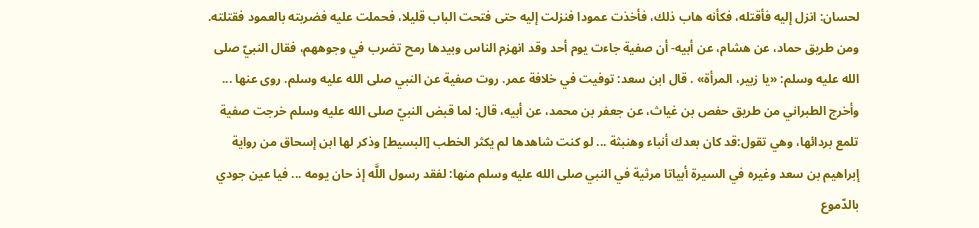لحسان: انزل إليه فأقتله، فكأنه هاب ذلك، فأخذت عمودا فنزلت إليه حتى فتحت الباب قليلا، فحملت عليه فضربته بالعمود فقتلته. ومن طريق حماد، عن هشام، عن أبيه- أن صفية جاءت يوم أحد وقد انهزم الناس وبيدها رمح تضرب في وجوههم، فقال النبيّ صلى الله عليه وسلم: «يا زبير، المرأة» . قال ابن سعد: توفيت في خلافة عمر. روت صفية عن النبي صلى الله عليه وسلم. روى عنها ... وأخرج الطبراني من طريق حفص بن غياث، عن جعفر بن محمد، عن أبيه، قال: لما قبض النبيّ صلى الله عليه وسلم خرجت صفية تلمع بردائها، وهي تقول:قد كان بعدك أنباء وهنبثة ... لو كنت شاهدها لم يكثر الخطب [البسيط] وذكر لها ابن إسحاق من رواية إبراهيم بن سعد وغيره في السيرة أبياتا مرثية في النبي صلى الله عليه وسلم منها: لفقد رسول اللَّه إذ حان يومه ... فيا عين جودي بالدّموع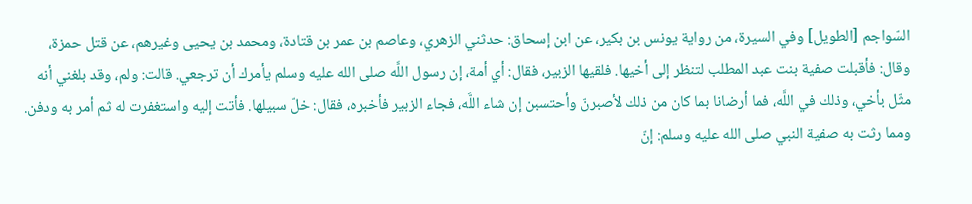السّواجم [الطويل] وفي السيرة، من رواية يونس بن بكير، عن ابن إسحاق: حدثني الزهري، وعاصم بن عمر بن قتادة، ومحمد بن يحيى وغيرهم، عن قتل حمزة، وقال: فأقبلت صفية بنت عبد المطلب لتنظر إلى أخيها. فلقيها الزبير، فقال: أي أمة، إن رسول اللَّه صلى الله عليه وسلم يأمرك أن ترجعي. قالت: ولم، وقد بلغني أنه مثّل بأخي، وذلك في اللَّه، فما أرضانا بما كان من ذلك لأصبرنّ وأحتسبن إن شاء اللَّه، فجاء الزبير فأخبره، فقال: خلّ سبيلها. فأتت إليه واستغفرت له ثم أمر به ودفن. ومما رثت به صفية النبي صلى الله عليه وسلم: إنّ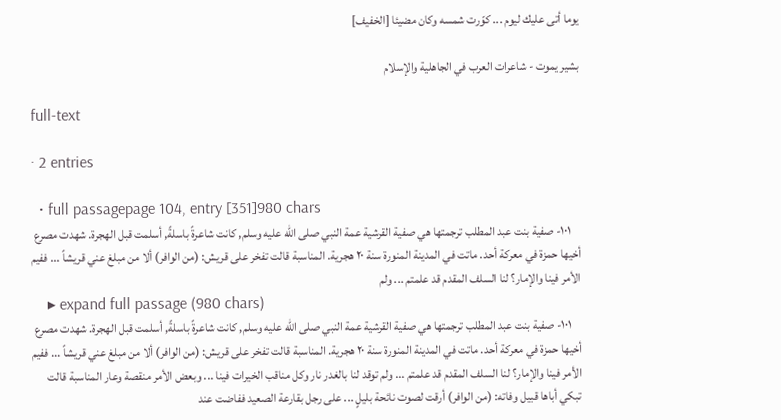يوما أتى عليك ليوم ... كوّرت شمسه وكان مضيئا [الخفيف]

بشير يموت - شاعرات العرب في الجاهلية والإسلام

full-text

· 2 entries

  • full passagepage 104, entry [351]980 chars
    ١٠١- صفية بنت عبد المطلب ترجمتها هي صفية القرشية عمة النبي صلى الله عليه وسلم, كانت شاعرةً باسلةً, أسلمت قبل الهجرة. شهدت مصرع أخيها حمزة في معركة أحد. ماتت في المدينة المنورة سنة ٢٠ هجرية. المناسبة قالت تفخر على قريش: (من الوافر) ألا من مبلغ عني قريشاً ... ففيم الأمر فينا والإمار؟ لنا السلف المقدم قد علمتم ... ولم
    ▸ expand full passage (980 chars)
    ١٠١- صفية بنت عبد المطلب ترجمتها هي صفية القرشية عمة النبي صلى الله عليه وسلم, كانت شاعرةً باسلةً, أسلمت قبل الهجرة. شهدت مصرع أخيها حمزة في معركة أحد. ماتت في المدينة المنورة سنة ٢٠ هجرية. المناسبة قالت تفخر على قريش: (من الوافر) ألا من مبلغ عني قريشاً ... ففيم الأمر فينا والإمار؟ لنا السلف المقدم قد علمتم ... ولم توقد لنا بالغدر نار وكل مناقب الخيرات فينا ... وبعض الأمر منقصة وعار المناسبة قالت تبكي أباها قبيل وفاته: (من الوافر) أرقت لصوت نائحة بليلٍ ... على رجل بقارعة الصعيد ففاضت عند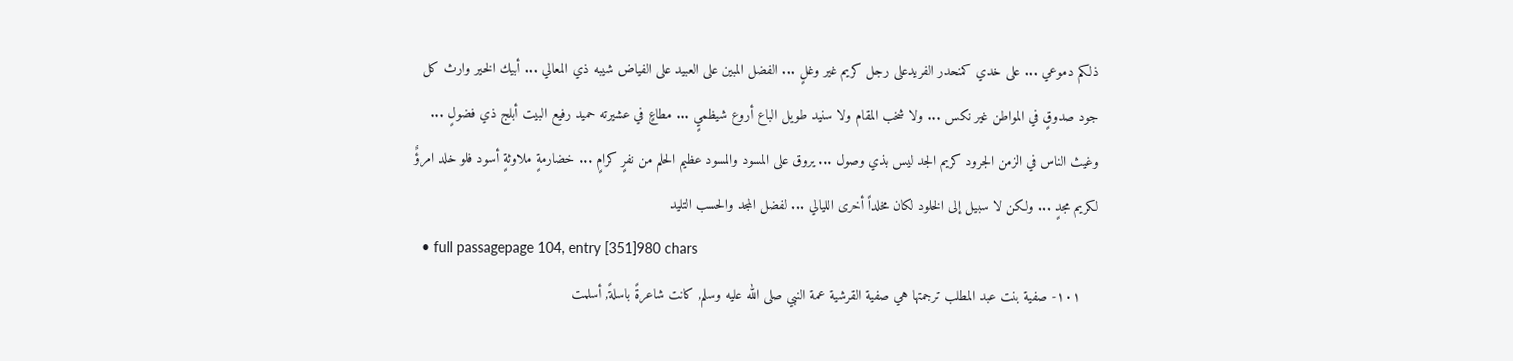ذلكم دموعي ... على خدي كمنحدر الفريدعلى رجل كريم غير وغلٍ ... الفضل المبين على العبيد على الفياض شيبه ذي المعالي ... أبيك الخير وارث كل جود صدوقٍ في المواطن غير نكس ... ولا شخب المقام ولا سنيد طويل الباع أروع شيظميٍ ... مطاعٍ في عشيرته حميد رفيع البيت أبلج ذي فضولٍ ... وغيث الناس في الزمن الجرود كريم الجد ليس بذي وصول ... يروق على المسود والمسود عظيم الحلم من نفرٍ كرامٍ ... خضارمةٍ ملاوثةٍ أسود فلو خلد امرؤٌ لكريم مجدٍ ... ولكن لا سبيل إلى الخلود لكان مخلداً أخرى الليالي ... لفضل المجد والحسب التليد
  • full passagepage 104, entry [351]980 chars
    ١٠١- صفية بنت عبد المطلب ترجمتها هي صفية القرشية عمة النبي صلى الله عليه وسلم, كانت شاعرةً باسلةً, أسلمت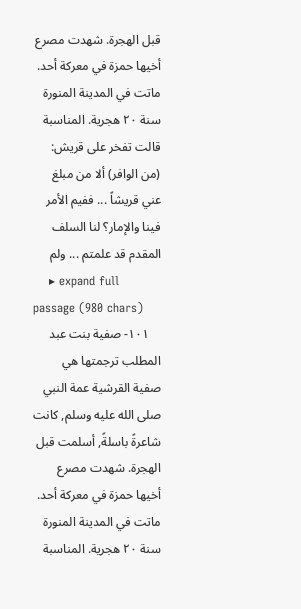قبل الهجرة. شهدت مصرع أخيها حمزة في معركة أحد. ماتت في المدينة المنورة سنة ٢٠ هجرية. المناسبة قالت تفخر على قريش: (من الوافر) ألا من مبلغ عني قريشاً ... ففيم الأمر فينا والإمار؟ لنا السلف المقدم قد علمتم ... ولم
    ▸ expand full passage (980 chars)
    ١٠١- صفية بنت عبد المطلب ترجمتها هي صفية القرشية عمة النبي صلى الله عليه وسلم, كانت شاعرةً باسلةً, أسلمت قبل الهجرة. شهدت مصرع أخيها حمزة في معركة أحد. ماتت في المدينة المنورة سنة ٢٠ هجرية. المناسبة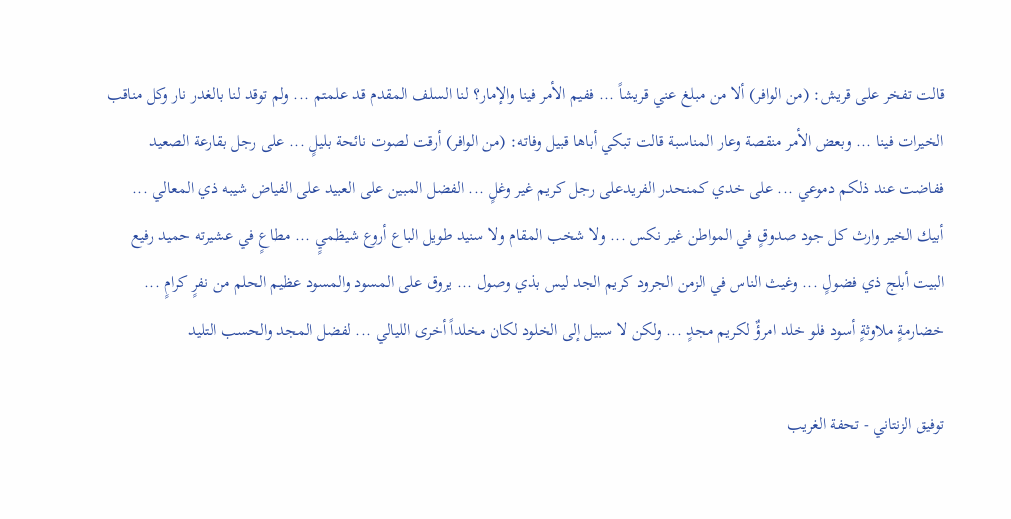قالت تفخر على قريش: (من الوافر) ألا من مبلغ عني قريشاً ... ففيم الأمر فينا والإمار؟ لنا السلف المقدم قد علمتم ... ولم توقد لنا بالغدر نار وكل مناقب الخيرات فينا ... وبعض الأمر منقصة وعار المناسبة قالت تبكي أباها قبيل وفاته: (من الوافر) أرقت لصوت نائحة بليلٍ ... على رجل بقارعة الصعيد ففاضت عند ذلكم دموعي ... على خدي كمنحدر الفريدعلى رجل كريم غير وغلٍ ... الفضل المبين على العبيد على الفياض شيبه ذي المعالي ... أبيك الخير وارث كل جود صدوقٍ في المواطن غير نكس ... ولا شخب المقام ولا سنيد طويل الباع أروع شيظميٍ ... مطاعٍ في عشيرته حميد رفيع البيت أبلج ذي فضولٍ ... وغيث الناس في الزمن الجرود كريم الجد ليس بذي وصول ... يروق على المسود والمسود عظيم الحلم من نفرٍ كرامٍ ... خضارمةٍ ملاوثةٍ أسود فلو خلد امرؤٌ لكريم مجدٍ ... ولكن لا سبيل إلى الخلود لكان مخلداً أخرى الليالي ... لفضل المجد والحسب التليد

توفيق الزنتاني - تحفة الغريب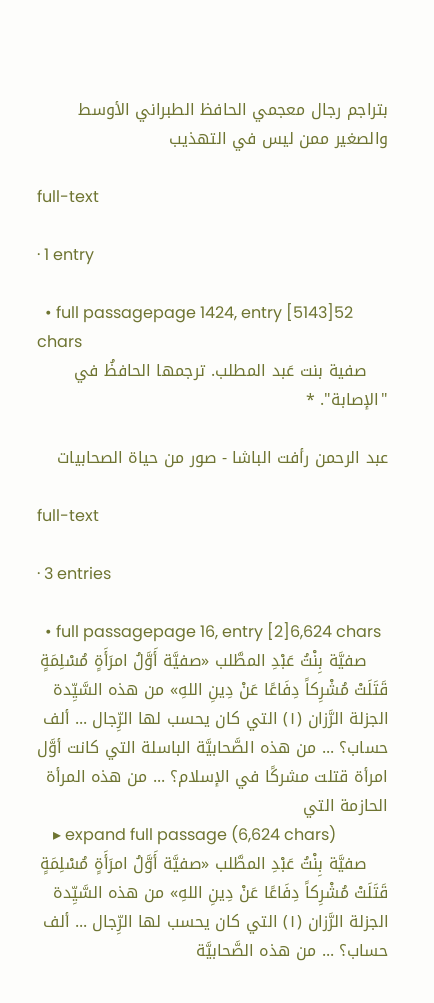بتراجم رجال معجمي الحافظ الطبراني الأوسط والصغير ممن ليس في التهذيب

full-text

· 1 entry

  • full passagepage 1424, entry [5143]52 chars
    صفية بنت عَبد المطلب. ترجمها الحافظُ في "الإصابة". *

عبد الرحمن رأفت الباشا - صور من حياة الصحابيات

full-text

· 3 entries

  • full passagepage 16, entry [2]6,624 chars
    صفيَّة بِنْتُ عَبْدِ المطَّلب «صفيَّة أَوَّلُ امرَأَةٍ مُسْلِمَةٍ قَتَلَتْ مُشْرِكاً دِفَاعًا عَنْ دِينِ اللهِ» من هذه السَّيِّدة الجزلة الرَّزان (١) التي كان يحسب لها الرِّجال ... ألف حساب؟ ... من هذه الصَّحابيَّة الباسلة التي كانت أوَّل امرأة قتلت مشركًا في الإسلام؟ ... من هذه المرأة الحازمة التي
    ▸ expand full passage (6,624 chars)
    صفيَّة بِنْتُ عَبْدِ المطَّلب «صفيَّة أَوَّلُ امرَأَةٍ مُسْلِمَةٍ قَتَلَتْ مُشْرِكاً دِفَاعًا عَنْ دِينِ اللهِ» من هذه السَّيِّدة الجزلة الرَّزان (١) التي كان يحسب لها الرِّجال ... ألف حساب؟ ... من هذه الصَّحابيَّة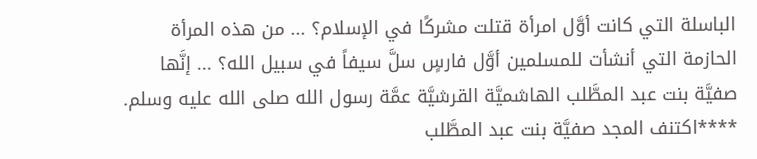الباسلة التي كانت أوَّل امرأة قتلت مشركًا في الإسلام؟ ... من هذه المرأة الحازمة التي أنشأت للمسلمين أوَّل فارسٍ سلَّ سيفاً في سبيل الله؟ ... إنَّها صفيَّة بنت عبد المطَّلب الهاشميَّة القرشيَّة عمَّة رسول الله صلى الله عليه وسلم. ****اكتنف المجد صفيَّة بنت عبد المطَّلب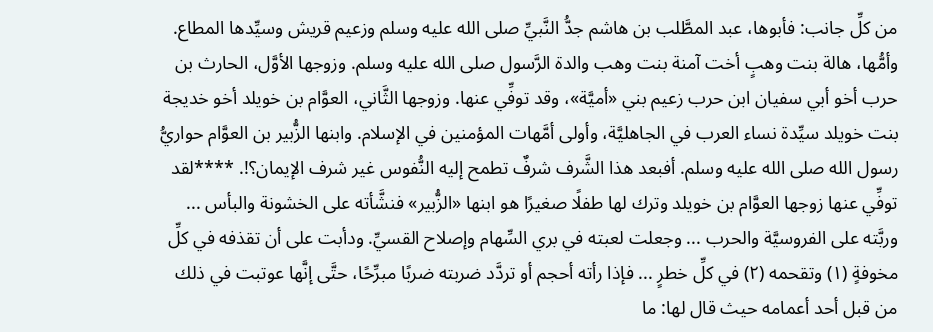من كلِّ جانب: فأبوها، عبد المطَّلب بن هاشم جدُّ النَّبيِّ صلى الله عليه وسلم وزعيم قريش وسيِّدها المطاع. وأمُّها، هالة بنت وهبٍ أخت آمنة بنت وهب والدة الرَّسول صلى الله عليه وسلم. وزوجها الأوَّل، الحارث بن حرب أخو أبي سفيان ابن حرب زعيم بني «أميَّة»، وقد توفِّي عنها. وزوجها الثَّاني، العوَّام بن خويلد أخو خديجة بنت خويلد سيِّدة نساء العرب في الجاهليَّة، وأولى أمَّهات المؤمنين في الإسلام. وابنها الزُّبير بن العوَّام حواريُّ رسول الله صلى الله عليه وسلم. أفبعد هذا الشَّرف شرفٌ تطمح إليه النُّفوس غير شرف الإيمان؟!. ****لقد توفِّي عنها زوجها العوَّام بن خويلد وترك لها طفلًا صغيرًا هو ابنها «الزُّبير» فنشَّأته على الخشونة والبأس ... وربَّته على الفروسيَّة والحرب ... وجعلت لعبته في بري السِّهام وإصلاح القسيِّ. ودأبت على أن تقذفه في كلِّ مخوفةٍ (١) وتقحمه (٢) في كلِّ خطرٍ ... فإذا رأته أحجم أو تردَّد ضربته ضربًا مبرِّحًا، حتَّى إنَّها عوتبت في ذلك من قبل أحد أعمامه حيث قال لها: ما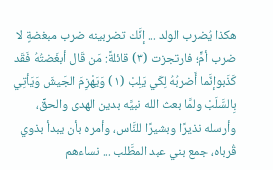هكذا يُضرب الولد ... إنَّك تضربينه ضرب مبغضةٍ لا ضرب أمٍّ؛ فارتجزت (٣) قائلةً: مَن قَال أبغَضتُهُ فَقَد كَذَبوإنَّما أَضربُهُ لِكَي يَلِبْ (١) وَيَهْزِمَ الجَيشَ وَيَأتِي بِالسَّلَبْ ولمَّا بعث الله نبيَّه بدين الهدى والحقِّ، وأرسله نذيرًا وبشيرًا للنَّاس، وأمره بأن يبدأ بذوي قُرباه، جمع بني عبد المطَّلب ... نساءهم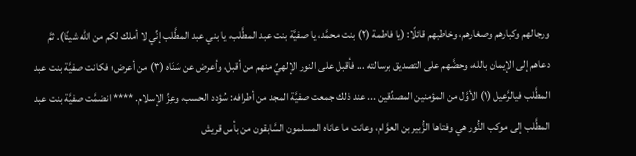ورجالهم وكبارهم وصغارهم، وخاطبهم قائلًا: (يا فاطمة (٢) بنت محمَّد، يا صفيَّة بنت عبد المطَّلب، يا بني عبد المطَّلب إنِّي لا أملك لكم من الله شيئًا). ثمَّ دعاهم إلى الإيمان بالله، وحضَّهم على التصديق برسالته ... فأقبل على النور الإلهيِّ منهم من أقبل، وأعرض عن سَنَاه (٣) من أعرض؛ فكانت صفيَّة بنت عبد المطَّلب فيالرَّعيل (١) الأوَّل من المؤمنين المصدِّقين ... عند ذلك جمعت صفيَّة المجد من أطرافه: سُؤدد الحسب، وعِزِّ الإسلام. **** انضمَّت صفيَّة بنت عبد المطَّلب إلى موكب النُّور هي وفتاها الزُّبير بن العوَّام، وعانت ما عاناه المسلمون السَّابقون من بأس قريش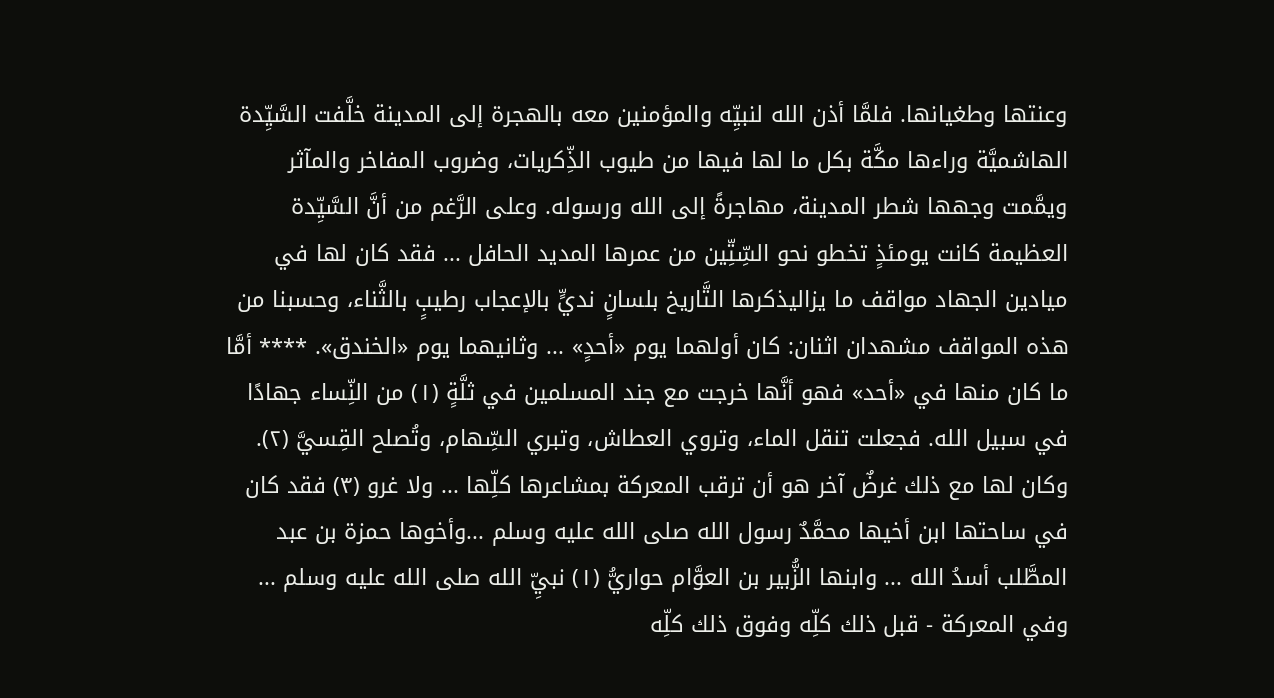وعنتها وطغيانها. فلمَّا أذن الله لنبيِّه والمؤمنين معه بالهجرة إلى المدينة خلَّفت السَّيِّدة الهاشميَّة وراءها مكَّة بكل ما لها فيها من طيوب الذِّكريات، وضروب المفاخر والمآثر ويمَّمت وجهها شطر المدينة، مهاجرةً إلى الله ورسوله. وعلى الرَّغم من أنَّ السَّيِّدة العظيمة كانت يومئذٍ تخطو نحو السِّتِّين من عمرها المديد الحافل ... فقد كان لها في ميادين الجهاد مواقف ما يزاليذكرها التَّاريخ بلسانٍ نديٍّ بالإعجاب رطيبٍ بالثَّناء، وحسبنا من هذه المواقف مشهدان اثنان: كان أولهما يوم «أحدٍ» ... وثانيهما يوم «الخندق». **** أمَّا ما كان منها في «أحد» فهو أنَّها خرجت مع جند المسلمين في ثلَّةٍ (١) من النِّساء جهادًا في سبيل الله. فجعلت تنقل الماء، وتروي العطاش، وتبري السِّهام، وتُصلح القِسيَّ (٢). وكان لها مع ذلك غرضٌ آخر هو أن ترقب المعركة بمشاعرها كلِّها ... ولا غرو (٣) فقد كان في ساحتها ابن أخيها محمَّدٌ رسول الله صلى الله عليه وسلم ...وأخوها حمزة بن عبد المطَّلب أسدُ الله ... وابنها الزُّبير بن العوَّام حواريُّ (١) نبيِّ الله صلى الله عليه وسلم ... وفي المعركة - قبل ذلك كلِّه وفوق ذلك كلِّه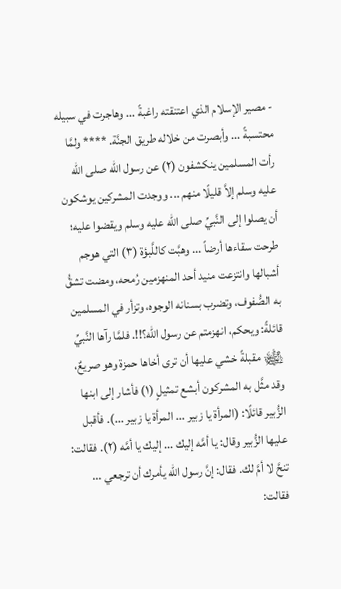- مصير الإسلام الذي اعتنقته راغبةً ... وهاجرت في سبيله محتسبةً ... وأبصرت من خلاله طريق الجنَّة. **** ولمَّا رأت المسلمين ينكشفون (٢) عن رسول الله صلى الله عليه وسلم إلاَّ قليلًا منهم ... ووجدت المشركين يوشكون أن يصلوا إلى النَّبيِّ صلى الله عليه وسلم ويقضوا عليه؛ طرحت سقاءها أرضاً ... وهبَّت كاللَّبؤة (٣) التي هوجم أشبالها وانتزعت منيد أحد المنهزمين رُمحه، ومضت تشقُّ به الصُّفوف، وتضرب بسنانه الوجوه، وتزأر في المسلمين قائلةً: ويحكم، انهزمتم عن رسول الله؟!!. فلمَّا رآها النَّبيِّ ﵊ مقبلةً خشي عليها أن ترى أخاها حمزة وهو صريعٌ، وقد مثَّل به المشركون أبشع تمثيلٍ (١) فأشار إلى ابنها الزُّبير قائلًا: (المرأة يا زبير ... المرأة يا زبير ...). فأقبل عليها الزُّبير وقال: يا أمَّه إليك ... إليك يا أمَّه (٢). فقالت: تنحَّ لا أمَّ لك. فقال: إنَّ رسول الله يأمرك أن ترجعي ... فقالت: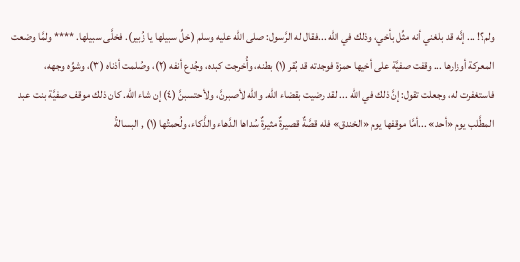ولم؟! ... إنَّه قد بلغني أنه مثِّل بأخي، وذلك في الله ...فقال له الرَّسول: صلى الله عليه وسلم (خلِّ سبيلها يا زُبير). فخلَّى سبيلها. **** ولمَّا وضعت المعركة أوزارها ... وقفت صفيَّة على أخيها حمزة فوجدته قد بُقر (١) بطنه، وأُخرجت كبده، وجُدع أنفه (٢)، وصُلمت أذناه (٣)، وشوِّه وجهه، فاستغفرت له، وجعلت تقول: إنَّ ذلك في الله ... لقد رضيت بقضاء الله. والله لأصبرنَّ، ولأحتسبنَّ (٤) إن شاء الله. كان ذلك موقف صفيَّة بنت عبد المطَّلب يوم «أحد» ...أمَّا موقفها يوم «الخندق» فله قصَّةٌ قصيرةٌ مثيرةٌ سُداها الدَّهاء والذَّكاء، ولُحمتُها (١) , البسالةُ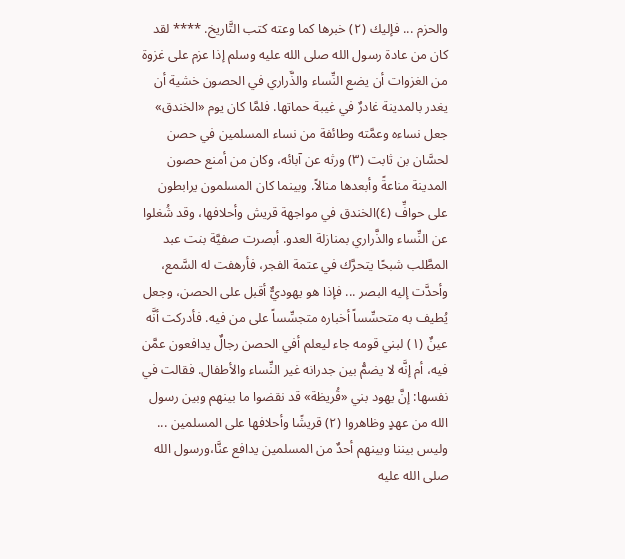والحزم ... فإليك (٢) خبرها كما وعته كتب التَّاريخ. **** لقد كان من عادة رسول الله صلى الله عليه وسلم إذا عزم على غزوة من الغزوات أن يضع النِّساء والذَّراري في الحصون خشية أن يغدر بالمدينة غادرٌ في غيبة حماتها. فلمَّا كان يوم «الخندق» جعل نساءه وعمَّته وطائفة من نساء المسلمين في حصن لحسَّان بن ثابت (٣) ورثه عن آبائه، وكان من أمنع حصون المدينة مناعةً وأبعدها منالاً. وبينما كان المسلمون يرابطون على حوافِّ (٤)الخندق في مواجهة قريش وأحلافها، وقد شُغلوا عن النِّساء والذَّراري بمنازلة العدو. أبصرت صفيَّة بنت عبد المطَّلب شبحًا يتحرَّك في عتمة الفجر، فأرهفت له السَّمع، وأحدَّت إليه البصر ... فإذا هو يهوديٌّ أقبل على الحصن، وجعل يُطيف به متحسِّساً أخباره متجسِّساً على من فيه. فأدركت أنَّه عينٌ (١) لبني قومه جاء ليعلم أفي الحصن رجالٌ يدافعون عمَّن فيه، أم إنَّه لا يضمُّ بين جدرانه غير النِّساء والأطفال. فقالت في نفسها: إنَّ يهود بني «قُريظة» قد نقضوا ما بينهم وبين رسول الله من عهدٍ وظاهروا (٢) قريشًا وأحلافها على المسلمين ... وليس بيننا وبينهم أحدٌ من المسلمين يدافع عنَّا،ورسول الله صلى الله عليه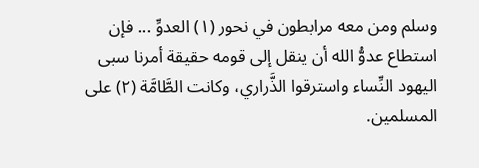وسلم ومن معه مرابطون في نحور (١) العدوِّ ... فإن استطاع عدوُّ الله أن ينقل إلى قومه حقيقة أمرنا سبى اليهود النِّساء واسترقوا الذَّراري، وكانت الطَّامَّة (٢) على المسلمين.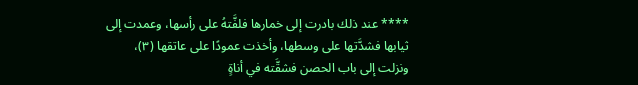**** عند ذلك بادرت إلى خمارها فلفَّتهُ على رأسها، وعمدت إلى ثيابها فشدَّتها على وسطها، وأخذت عمودًا على عاتقها (٣)، ونزلت إلى باب الحصن فشقَّته في أناةٍ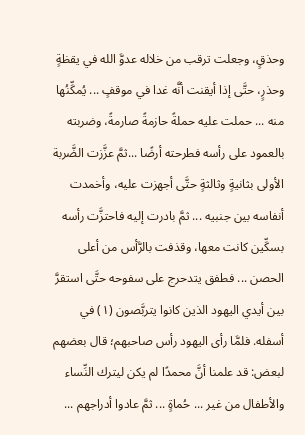وحذقٍ، وجعلت ترقب من خلاله عدوَّ الله في يقظةٍ وحذرٍ، حتَّى إذا أيقنت أنَّه غدا في موقفٍ ... يُمكِّنُها منه ... حملت عليه حملةً حازمةً صارمةً، وضربته بالعمود على رأسه فطرحته أرضًا ...ثمَّ عزَّزت الضَّربة الأولى بثانيةٍ وثالثةٍ حتَّى أجهزت عليه، وأخمدت أنفاسه بين جنبيه ... ثمَّ بادرت إليه فاحتزَّت رأسه بسكِّين كانت معها، وقذفت بالرَّأس من أعلى الحصن ... فطفق يتدحرج على سفوحه حتَّى استقرَّ بين أيدي اليهود الذين كانوا يتربَّصون (١) في أسفله. فلمَّا رأى اليهود رأس صاحبهم؛ قال بعضهم لبعض: قد علمنا أنَّ محمدًا لم يكن ليترك النِّساء والأطفال من غير ... حُماةٍ ... ثمَّ عادوا أدراجهم ...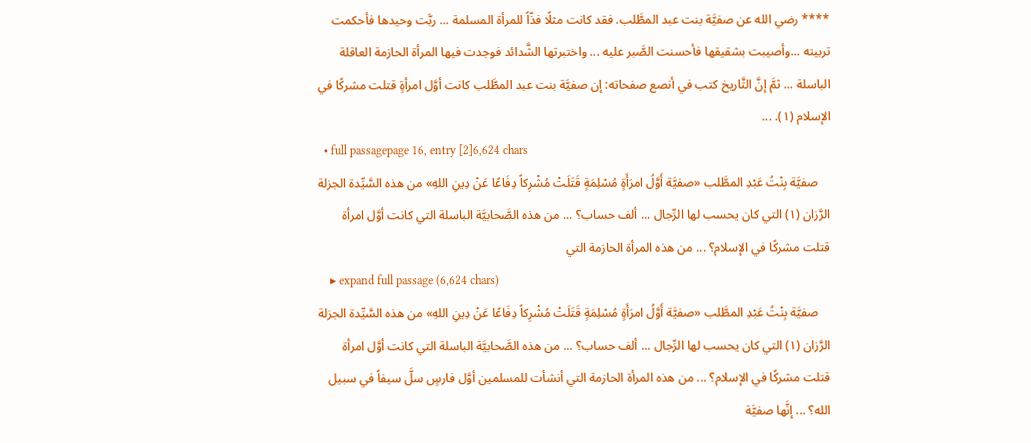**** رضي الله عن صفيَّة بنت عبد المطَّلب. فقد كانت مثلًا فذّاً للمرأة المسلمة ... ربَّت وحيدها فأحكمت تربيته ...وأصيبت بشقيقها فأحسنت الصَّبر عليه ... واختبرتها الشَّدائد فوجدت فيها المرأة الحازمة العاقلة الباسلة ... ثمَّ إنَّ التَّاريخ كتب في أنصع صفحاته: إن صفيَّة بنت عبد المطَّلب كانت أوَّل امرأةٍ قتلت مشركًا في الإسلام (١). ...
  • full passagepage 16, entry [2]6,624 chars
    صفيَّة بِنْتُ عَبْدِ المطَّلب «صفيَّة أَوَّلُ امرَأَةٍ مُسْلِمَةٍ قَتَلَتْ مُشْرِكاً دِفَاعًا عَنْ دِينِ اللهِ» من هذه السَّيِّدة الجزلة الرَّزان (١) التي كان يحسب لها الرِّجال ... ألف حساب؟ ... من هذه الصَّحابيَّة الباسلة التي كانت أوَّل امرأة قتلت مشركًا في الإسلام؟ ... من هذه المرأة الحازمة التي
    ▸ expand full passage (6,624 chars)
    صفيَّة بِنْتُ عَبْدِ المطَّلب «صفيَّة أَوَّلُ امرَأَةٍ مُسْلِمَةٍ قَتَلَتْ مُشْرِكاً دِفَاعًا عَنْ دِينِ اللهِ» من هذه السَّيِّدة الجزلة الرَّزان (١) التي كان يحسب لها الرِّجال ... ألف حساب؟ ... من هذه الصَّحابيَّة الباسلة التي كانت أوَّل امرأة قتلت مشركًا في الإسلام؟ ... من هذه المرأة الحازمة التي أنشأت للمسلمين أوَّل فارسٍ سلَّ سيفاً في سبيل الله؟ ... إنَّها صفيَّة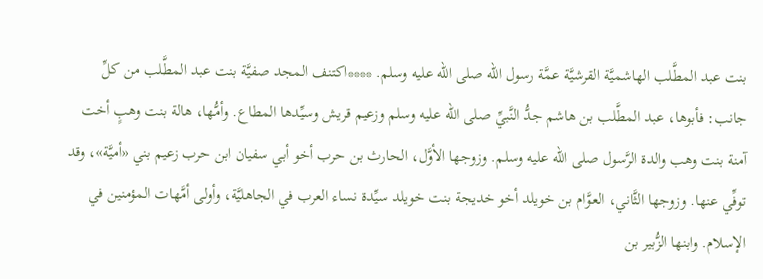بنت عبد المطَّلب الهاشميَّة القرشيَّة عمَّة رسول الله صلى الله عليه وسلم. ****اكتنف المجد صفيَّة بنت عبد المطَّلب من كلِّ جانب: فأبوها، عبد المطَّلب بن هاشم جدُّ النَّبيِّ صلى الله عليه وسلم وزعيم قريش وسيِّدها المطاع. وأمُّها، هالة بنت وهبٍ أخت آمنة بنت وهب والدة الرَّسول صلى الله عليه وسلم. وزوجها الأوَّل، الحارث بن حرب أخو أبي سفيان ابن حرب زعيم بني «أميَّة»، وقد توفِّي عنها. وزوجها الثَّاني، العوَّام بن خويلد أخو خديجة بنت خويلد سيِّدة نساء العرب في الجاهليَّة، وأولى أمَّهات المؤمنين في الإسلام. وابنها الزُّبير بن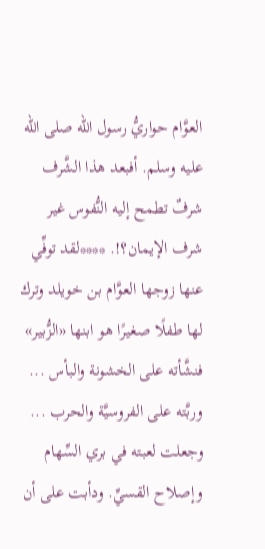العوَّام حواريُّ رسول الله صلى الله عليه وسلم. أفبعد هذا الشَّرف شرفٌ تطمح إليه النُّفوس غير شرف الإيمان؟!. ****لقد توفِّي عنها زوجها العوَّام بن خويلد وترك لها طفلًا صغيرًا هو ابنها «الزُّبير» فنشَّأته على الخشونة والبأس ... وربَّته على الفروسيَّة والحرب ... وجعلت لعبته في بري السِّهام وإصلاح القسيِّ. ودأبت على أن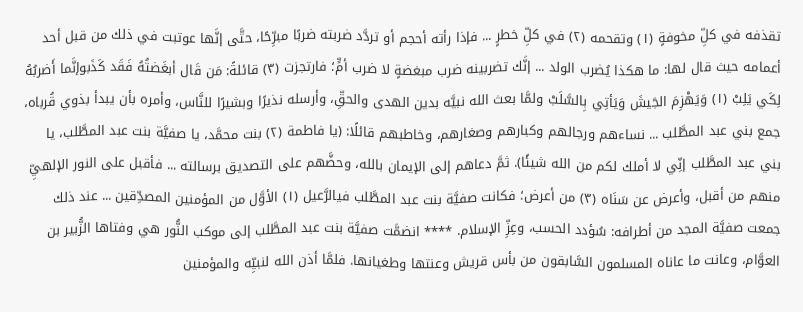تقذفه في كلِّ مخوفةٍ (١) وتقحمه (٢) في كلِّ خطرٍ ... فإذا رأته أحجم أو تردَّد ضربته ضربًا مبرِّحًا، حتَّى إنَّها عوتبت في ذلك من قبل أحد أعمامه حيث قال لها: ما هكذا يُضرب الولد ... إنَّك تضربينه ضرب مبغضةٍ لا ضرب أمٍّ؛ فارتجزت (٣) قائلةً: مَن قَال أبغَضتُهُ فَقَد كَذَبوإنَّما أَضربُهُ لِكَي يَلِبْ (١) وَيَهْزِمَ الجَيشَ وَيَأتِي بِالسَّلَبْ ولمَّا بعث الله نبيَّه بدين الهدى والحقِّ، وأرسله نذيرًا وبشيرًا للنَّاس، وأمره بأن يبدأ بذوي قُرباه، جمع بني عبد المطَّلب ... نساءهم ورجالهم وكبارهم وصغارهم، وخاطبهم قائلًا: (يا فاطمة (٢) بنت محمَّد، يا صفيَّة بنت عبد المطَّلب، يا بني عبد المطَّلب إنِّي لا أملك لكم من الله شيئًا). ثمَّ دعاهم إلى الإيمان بالله، وحضَّهم على التصديق برسالته ... فأقبل على النور الإلهيِّ منهم من أقبل، وأعرض عن سَنَاه (٣) من أعرض؛ فكانت صفيَّة بنت عبد المطَّلب فيالرَّعيل (١) الأوَّل من المؤمنين المصدِّقين ... عند ذلك جمعت صفيَّة المجد من أطرافه: سُؤدد الحسب، وعِزِّ الإسلام. **** انضمَّت صفيَّة بنت عبد المطَّلب إلى موكب النُّور هي وفتاها الزُّبير بن العوَّام، وعانت ما عاناه المسلمون السَّابقون من بأس قريش وعنتها وطغيانها. فلمَّا أذن الله لنبيِّه والمؤمنين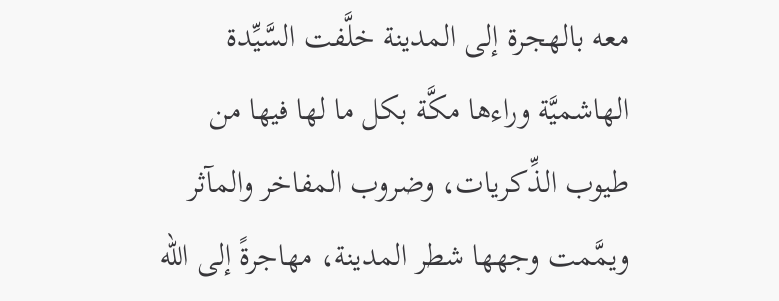معه بالهجرة إلى المدينة خلَّفت السَّيِّدة الهاشميَّة وراءها مكَّة بكل ما لها فيها من طيوب الذِّكريات، وضروب المفاخر والمآثر ويمَّمت وجهها شطر المدينة، مهاجرةً إلى الله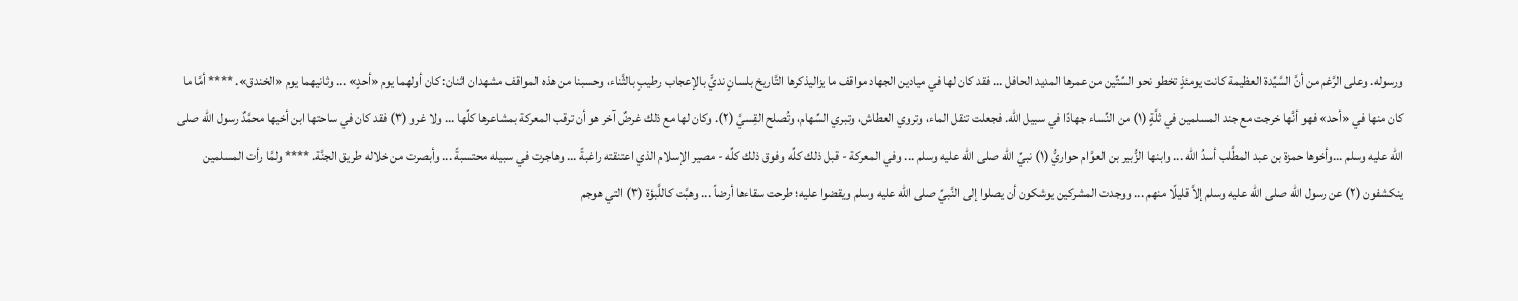ورسوله. وعلى الرَّغم من أنَّ السَّيِّدة العظيمة كانت يومئذٍ تخطو نحو السِّتِّين من عمرها المديد الحافل ... فقد كان لها في ميادين الجهاد مواقف ما يزاليذكرها التَّاريخ بلسانٍ نديٍّ بالإعجاب رطيبٍ بالثَّناء، وحسبنا من هذه المواقف مشهدان اثنان: كان أولهما يوم «أحدٍ» ... وثانيهما يوم «الخندق». **** أمَّا ما كان منها في «أحد» فهو أنَّها خرجت مع جند المسلمين في ثلَّةٍ (١) من النِّساء جهادًا في سبيل الله. فجعلت تنقل الماء، وتروي العطاش، وتبري السِّهام، وتُصلح القِسيَّ (٢). وكان لها مع ذلك غرضٌ آخر هو أن ترقب المعركة بمشاعرها كلِّها ... ولا غرو (٣) فقد كان في ساحتها ابن أخيها محمَّدٌ رسول الله صلى الله عليه وسلم ...وأخوها حمزة بن عبد المطَّلب أسدُ الله ... وابنها الزُّبير بن العوَّام حواريُّ (١) نبيِّ الله صلى الله عليه وسلم ... وفي المعركة - قبل ذلك كلِّه وفوق ذلك كلِّه - مصير الإسلام الذي اعتنقته راغبةً ... وهاجرت في سبيله محتسبةً ... وأبصرت من خلاله طريق الجنَّة. **** ولمَّا رأت المسلمين ينكشفون (٢) عن رسول الله صلى الله عليه وسلم إلاَّ قليلًا منهم ... ووجدت المشركين يوشكون أن يصلوا إلى النَّبيِّ صلى الله عليه وسلم ويقضوا عليه؛ طرحت سقاءها أرضاً ... وهبَّت كاللَّبؤة (٣) التي هوجم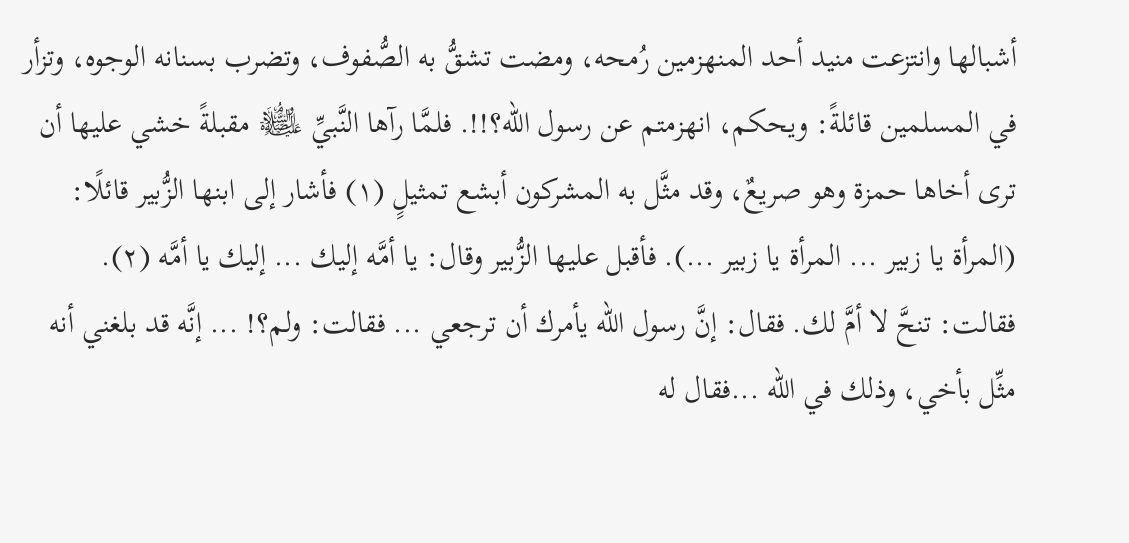أشبالها وانتزعت منيد أحد المنهزمين رُمحه، ومضت تشقُّ به الصُّفوف، وتضرب بسنانه الوجوه، وتزأر في المسلمين قائلةً: ويحكم، انهزمتم عن رسول الله؟!!. فلمَّا رآها النَّبيِّ ﵊ مقبلةً خشي عليها أن ترى أخاها حمزة وهو صريعٌ، وقد مثَّل به المشركون أبشع تمثيلٍ (١) فأشار إلى ابنها الزُّبير قائلًا: (المرأة يا زبير ... المرأة يا زبير ...). فأقبل عليها الزُّبير وقال: يا أمَّه إليك ... إليك يا أمَّه (٢). فقالت: تنحَّ لا أمَّ لك. فقال: إنَّ رسول الله يأمرك أن ترجعي ... فقالت: ولم؟! ... إنَّه قد بلغني أنه مثِّل بأخي، وذلك في الله ...فقال له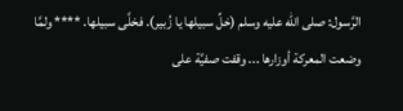الرَّسول: صلى الله عليه وسلم (خلِّ سبيلها يا زُبير). فخلَّى سبيلها. **** ولمَّا وضعت المعركة أوزارها ... وقفت صفيَّة على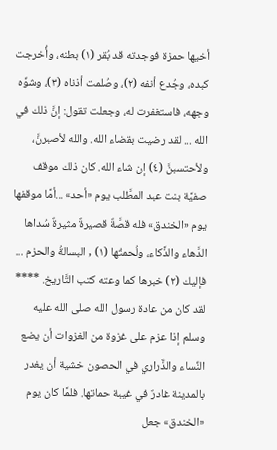أخيها حمزة فوجدته قد بُقر (١) بطنه، وأُخرجت كبده، وجُدع أنفه (٢)، وصُلمت أذناه (٣)، وشوِّه وجهه، فاستغفرت له، وجعلت تقول: إنَّ ذلك في الله ... لقد رضيت بقضاء الله. والله لأصبرنَّ، ولأحتسبنَّ (٤) إن شاء الله. كان ذلك موقف صفيَّة بنت عبد المطَّلب يوم «أحد» ...أمَّا موقفها يوم «الخندق» فله قصَّةٌ قصيرةٌ مثيرةٌ سُداها الدَّهاء والذَّكاء، ولُحمتُها (١) , البسالةُ والحزم ... فإليك (٢) خبرها كما وعته كتب التَّاريخ. **** لقد كان من عادة رسول الله صلى الله عليه وسلم إذا عزم على غزوة من الغزوات أن يضع النِّساء والذَّراري في الحصون خشية أن يغدر بالمدينة غادرٌ في غيبة حماتها. فلمَّا كان يوم «الخندق» جعل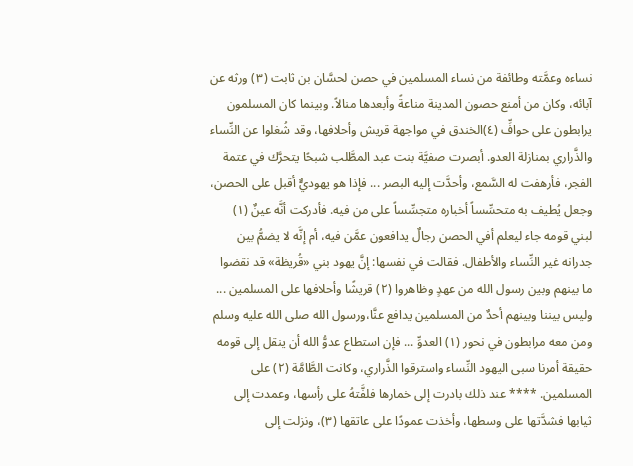نساءه وعمَّته وطائفة من نساء المسلمين في حصن لحسَّان بن ثابت (٣) ورثه عن آبائه، وكان من أمنع حصون المدينة مناعةً وأبعدها منالاً. وبينما كان المسلمون يرابطون على حوافِّ (٤)الخندق في مواجهة قريش وأحلافها، وقد شُغلوا عن النِّساء والذَّراري بمنازلة العدو. أبصرت صفيَّة بنت عبد المطَّلب شبحًا يتحرَّك في عتمة الفجر، فأرهفت له السَّمع، وأحدَّت إليه البصر ... فإذا هو يهوديٌّ أقبل على الحصن، وجعل يُطيف به متحسِّساً أخباره متجسِّساً على من فيه. فأدركت أنَّه عينٌ (١) لبني قومه جاء ليعلم أفي الحصن رجالٌ يدافعون عمَّن فيه، أم إنَّه لا يضمُّ بين جدرانه غير النِّساء والأطفال. فقالت في نفسها: إنَّ يهود بني «قُريظة» قد نقضوا ما بينهم وبين رسول الله من عهدٍ وظاهروا (٢) قريشًا وأحلافها على المسلمين ... وليس بيننا وبينهم أحدٌ من المسلمين يدافع عنَّا،ورسول الله صلى الله عليه وسلم ومن معه مرابطون في نحور (١) العدوِّ ... فإن استطاع عدوُّ الله أن ينقل إلى قومه حقيقة أمرنا سبى اليهود النِّساء واسترقوا الذَّراري، وكانت الطَّامَّة (٢) على المسلمين. **** عند ذلك بادرت إلى خمارها فلفَّتهُ على رأسها، وعمدت إلى ثيابها فشدَّتها على وسطها، وأخذت عمودًا على عاتقها (٣)، ونزلت إلى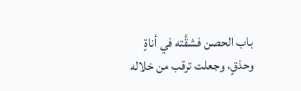باب الحصن فشقَّته في أناةٍ وحذقٍ، وجعلت ترقب من خلاله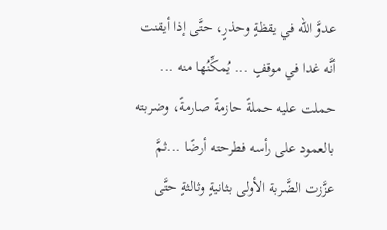عدوَّ الله في يقظةٍ وحذرٍ، حتَّى إذا أيقنت أنَّه غدا في موقفٍ ... يُمكِّنُها منه ... حملت عليه حملةً حازمةً صارمةً، وضربته بالعمود على رأسه فطرحته أرضًا ...ثمَّ عزَّزت الضَّربة الأولى بثانيةٍ وثالثةٍ حتَّى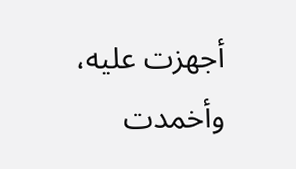أجهزت عليه، وأخمدت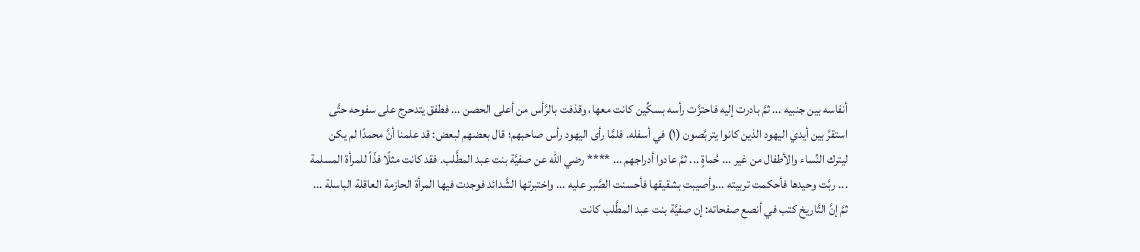أنفاسه بين جنبيه ... ثمَّ بادرت إليه فاحتزَّت رأسه بسكِّين كانت معها، وقذفت بالرَّأس من أعلى الحصن ... فطفق يتدحرج على سفوحه حتَّى استقرَّ بين أيدي اليهود الذين كانوا يتربَّصون (١) في أسفله. فلمَّا رأى اليهود رأس صاحبهم؛ قال بعضهم لبعض: قد علمنا أنَّ محمدًا لم يكن ليترك النِّساء والأطفال من غير ... حُماةٍ ... ثمَّ عادوا أدراجهم ... **** رضي الله عن صفيَّة بنت عبد المطَّلب. فقد كانت مثلًا فذّاً للمرأة المسلمة ... ربَّت وحيدها فأحكمت تربيته ...وأصيبت بشقيقها فأحسنت الصَّبر عليه ... واختبرتها الشَّدائد فوجدت فيها المرأة الحازمة العاقلة الباسلة ... ثمَّ إنَّ التَّاريخ كتب في أنصع صفحاته: إن صفيَّة بنت عبد المطَّلب كانت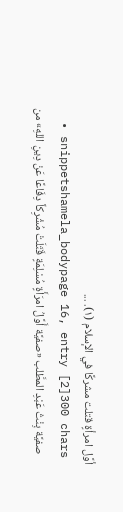أوَّل امرأةٍ قتلت مشركًا في الإسلام (١). ...
  • snippetshamela_bodypage 16, entry [2]300 chars
    صفيَّة بِنْتُ عَبْدِ المطَّلب «صفيَّة أَوَّلُ امرَأَةٍ مُسْلِمَةٍ قَتَلَتْ مُشْرِكاً دِفَاعًا عَنْ دِينِ اللهِ» من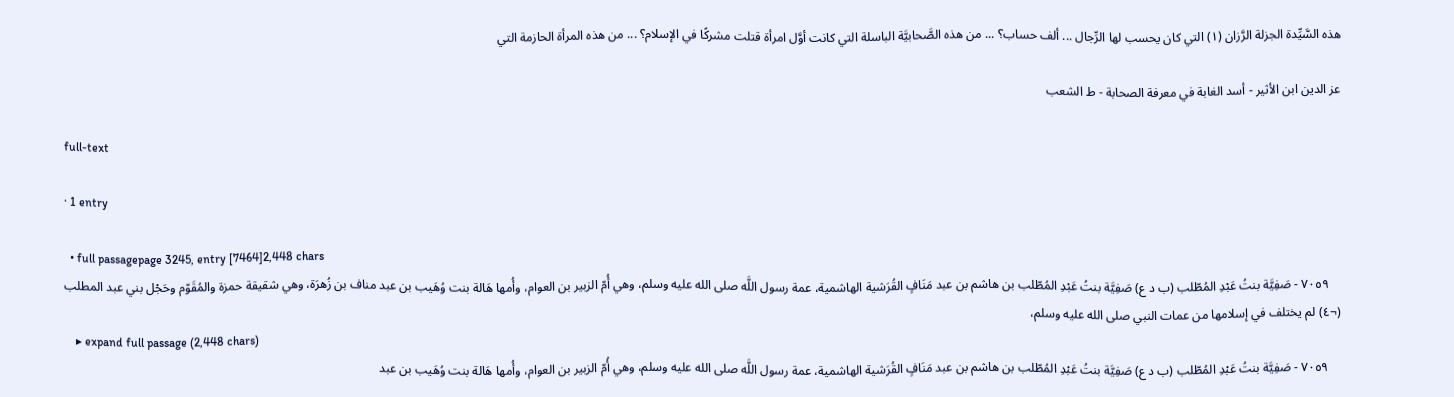هذه السَّيِّدة الجزلة الرَّزان (١) التي كان يحسب لها الرِّجال ... ألف حساب؟ ... من هذه الصَّحابيَّة الباسلة التي كانت أوَّل امرأة قتلت مشركًا في الإسلام؟ ... من هذه المرأة الحازمة التي

عز الدين ابن الأثير - أسد الغابة في معرفة الصحابة - ط الشعب

full-text

· 1 entry

  • full passagepage 3245, entry [7464]2,448 chars
    ٧٠٥٩ - صَفِيَّة بنتُ عَبْدِ المُطّلب (ب د ع) صَفِيَّة بنتُ عَبْدِ المُطّلب بن هاشم بن عبد مَنَافٍ القُرَشية الهاشمية، عمة رسول اللَّه صلى الله عليه وسلم، وهي أُمّ الزبير بن العوام، وأُمها هَالة بنت وُهَيب بن عبد مناف بن زُهرَة، وهي شقيقة حمزة والمُقَوّم وحَجْل بني عبد المطلب (¬٤) لم يختلف في إسلامها من عمات النبي صلى الله عليه وسلم،
    ▸ expand full passage (2,448 chars)
    ٧٠٥٩ - صَفِيَّة بنتُ عَبْدِ المُطّلب (ب د ع) صَفِيَّة بنتُ عَبْدِ المُطّلب بن هاشم بن عبد مَنَافٍ القُرَشية الهاشمية، عمة رسول اللَّه صلى الله عليه وسلم، وهي أُمّ الزبير بن العوام، وأُمها هَالة بنت وُهَيب بن عبد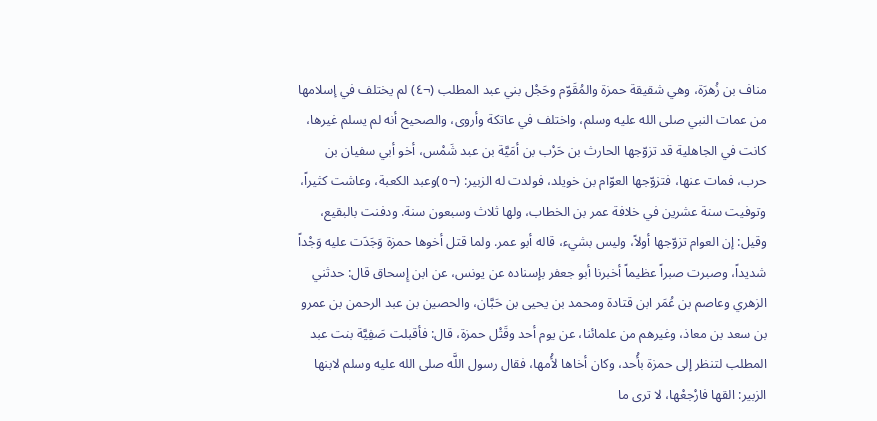مناف بن زُهرَة، وهي شقيقة حمزة والمُقَوّم وحَجْل بني عبد المطلب (¬٤) لم يختلف في إسلامها من عمات النبي صلى الله عليه وسلم، واختلف في عاتكة وأروى، والصحيح أنه لم يسلم غيرها، كانت في الجاهلية قد تزوّجها الحارث بن حَرْب بن أمَيَّة بن عبد شَمْس، أخو أبي سفيان بن حرب، فمات عنها، فتزوّجها العوّام بن خويلد، فولدت له الزبير: (¬٥)وعبد الكعبة، وعاشت كثيراً، وتوفيت سنة عشرين في خلافة عمر بن الخطاب، ولها ثلاث وسبعون سنة. ودفنت بالبقيع، وقيل: إن العوام تزوّجها أولاً، وليس بشيء، قاله أبو عمر. ولما قتل أخوها حمزة وَجَدَت عليه وَجْداً شديداً، وصبرت صبراً عظيماً أخبرنا أبو جعفر بإسناده عن يونس، عن ابن إِسحاق قال: حدثني الزهري وعاصم بن عُمَر ابن قتادة ومحمد بن يحيى بن حَبَّان، والحصين بن عبد الرحمن بن عمرو بن سعد بن معاذ، وغيرهم من علمائنا، عن يوم أحد وقَتْل حمزة، قال: فأقبلت صَفِيَّة بنت عبد المطلب لتنظر إلى حمزة بأُحد، وكان أخاها لأُمها، فقال رسول اللَّه صلى الله عليه وسلم لابنها الزبير: القها فارْجعْها، لا ترى ما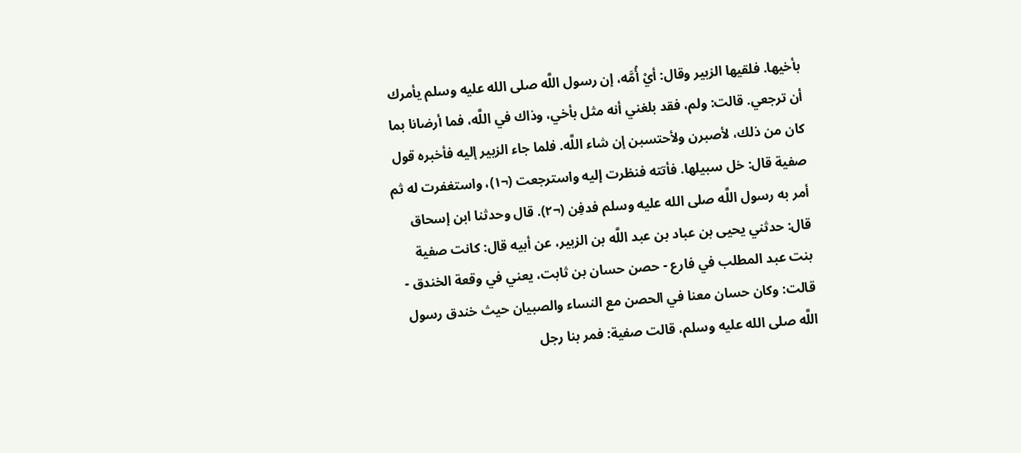بأخيها. فلقيها الزبير وقال: أيْ أُمَّه، إن رسول اللَّه صلى الله عليه وسلم يأمرك أن ترجعي. قالت: ولم، فقد بلغني أنه مثل بأخي، وذاك في اللَّه، فما أرضانا بما كان من ذلك، لأصبرن ولأحتسبن إن شاء اللَّه. فلما جاء الزبير إليه فأخبره قول صفية قال: خل سبيلها. فأتته فنظرت إليه واسترجعت (¬١)، واستغفرت له ثم أمر به رسول اللَّه صلى الله عليه وسلم فدفِن (¬٢). قال وحدثنا ابن إسحاق قال: حدثني يحيى بن عباد بن عبد اللَّه بن الزبير، عن أبيه قال: كانت صفية بنت عبد المطلب في فارع - حصن حسان بن ثابت، يعني في وقعة الخندق - قالت: وكان حسان معنا في الحصن مع النساء والصبيان حيث خندق رسول اللَّه صلى الله عليه وسلم، قالت صفية: فمر بنا رجل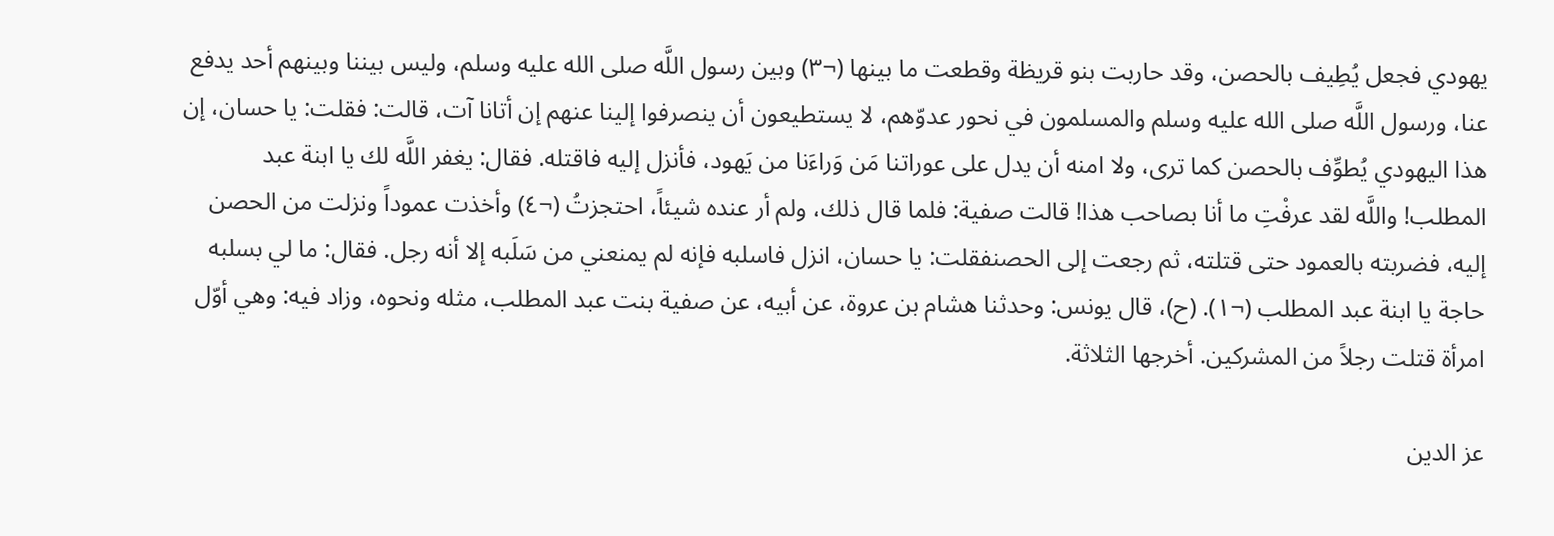يهودي فجعل يُطِيف بالحصن، وقد حاربت بنو قريظة وقطعت ما بينها (¬٣) وبين رسول اللَّه صلى الله عليه وسلم، وليس بيننا وبينهم أحد يدفع عنا، ورسول اللَّه صلى الله عليه وسلم والمسلمون في نحور عدوّهم، لا يستطيعون أن ينصرفوا إلينا عنهم إن أتانا آت، قالت: فقلت: يا حسان، إن هذا اليهودي يُطوِّف بالحصن كما ترى، ولا امنه أن يدل على عوراتنا مَن وَراءَنا من يَهود، فأنزل إليه فاقتله. فقال: يغفر اللَّه لك يا ابنة عبد المطلب! واللَّه لقد عرفْتِ ما أنا بصاحب هذا! قالت صفية: فلما قال ذلك، ولم أر عنده شيئاً، احتجزتُ (¬٤) وأخذت عموداً ونزلت من الحصن إليه، فضربته بالعمود حتى قتلته، ثم رجعت إلى الحصنفقلت: يا حسان، انزل فاسلبه فإنه لم يمنعني من سَلَبه إلا أنه رجل. فقال: ما لي بسلبه حاجة يا ابنة عبد المطلب (¬١). (ح)، قال يونس: وحدثنا هشام بن عروة، عن أبيه، عن صفية بنت عبد المطلب، مثله ونحوه، وزاد فيه: وهي أوّل امرأة قتلت رجلاً من المشركين. أخرجها الثلاثة.

عز الدين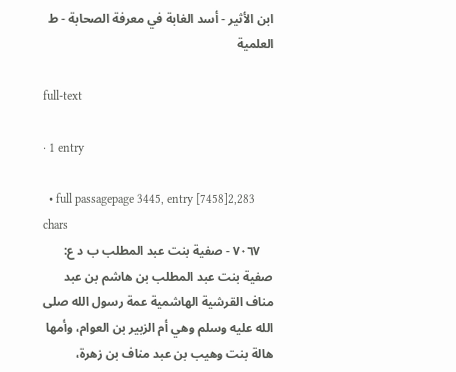ابن الأثير - أسد الغابة في معرفة الصحابة - ط العلمية

full-text

· 1 entry

  • full passagepage 3445, entry [7458]2,283 chars
    ٧٠٦٧ - صفية بنت عبد المطلب ب د ع: صفية بنت عبد المطلب بن هاشم بن عبد مناف القرشية الهاشمية عمة رسول الله صلى الله عليه وسلم وهي أم الزبير بن العوام، وأمها هالة بنت وهيب بن عبد مناف بن زهرة،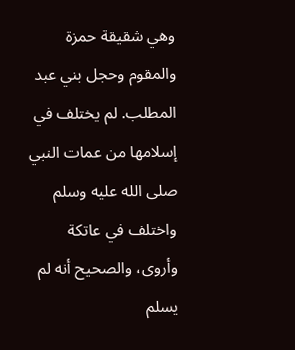وهي شقيقة حمزة والمقوم وحجل بني عبد المطلب. لم يختلف في إسلامها من عمات النبي صلى الله عليه وسلم واختلف في عاتكة وأروى، والصحيح أنه لم يسلم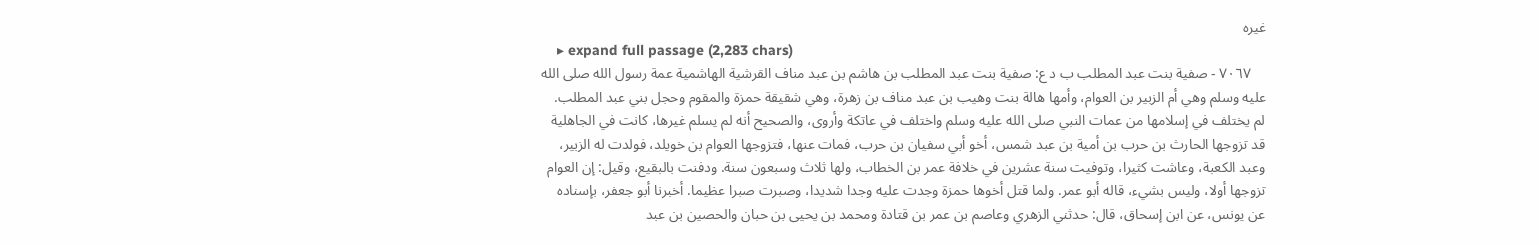غيره
    ▸ expand full passage (2,283 chars)
    ٧٠٦٧ - صفية بنت عبد المطلب ب د ع: صفية بنت عبد المطلب بن هاشم بن عبد مناف القرشية الهاشمية عمة رسول الله صلى الله عليه وسلم وهي أم الزبير بن العوام، وأمها هالة بنت وهيب بن عبد مناف بن زهرة، وهي شقيقة حمزة والمقوم وحجل بني عبد المطلب. لم يختلف في إسلامها من عمات النبي صلى الله عليه وسلم واختلف في عاتكة وأروى، والصحيح أنه لم يسلم غيرها، كانت في الجاهلية قد تزوجها الحارث بن حرب بن أمية بن عبد شمس، أخو أبي سفيان بن حرب، فمات عنها، فتزوجها العوام بن خويلد، فولدت له الزبير، وعبد الكعبة، وعاشت كثيرا، وتوفيت سنة عشرين في خلافة عمر بن الخطاب، ولها ثلاث وسبعون سنة. ودفنت بالبقيع، وقيل: إن العوام تزوجها أولا، وليس بشيء، قاله أبو عمر. ولما قتل أخوها حمزة وجدت عليه وجدا شديدا، وصبرت صبرا عظيما. أخبرنا أبو جعفر، بإسناده عن يونس، عن ابن إسحاق، قال: حدثني الزهري وعاصم بن عمر بن قتادة ومحمد بن يحيى بن حبان والحصين بن عبد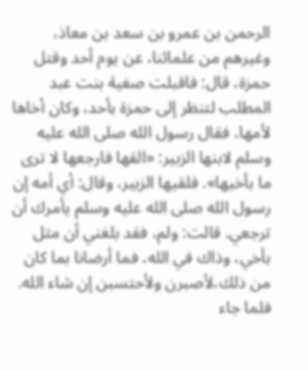الرحمن بن عمرو بن سعد بن معاذ، وغيرهم من علمائنا، عن يوم أحد وقتل حمزة، قال: فاقبلت صفية بنت عبد المطلب لتنظر إلى حمزة بأحد، وكان أخاها لأمها، فقال رسول الله صلى الله عليه وسلم لابنها الزبير: «القها فارجعها لا ترى ما بأخيها». فلقيها الزبير، وقال: أي أمه إن رسول الله صلى الله عليه وسلم يأمرك أن ترجعي. قالت: ولم، فقد بلغني أن مثل بأخي، وذاك في الله، فما أرضانا بما كان من ذلك،لأصبرن ولأحتسبن إن شاء الله. فلما جاء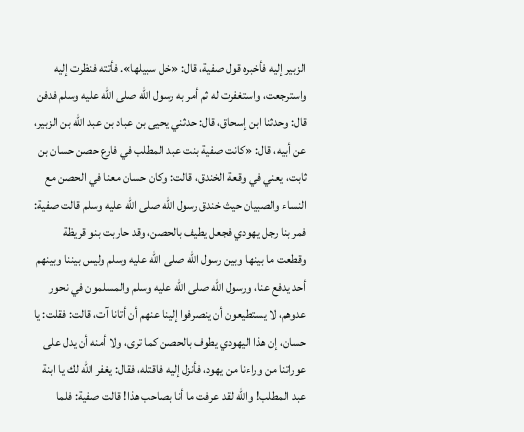الزبير إليه فأخبره قول صفية، قال: «خل سبيلها». فأتته فنظرت إليه واسترجعت، واستغفرت له ثم أمر به رسول الله صلى الله عليه وسلم فدفن قال: وحدثنا ابن إسحاق، قال: حدثني يحيى بن عباد بن عبد الله بن الزبير، عن أبيه، قال: «كانت صفية بنت عبد المطلب في فارع حصن حسان بن ثابت، يعني في وقعة الخندق، قالت: وكان حسان معنا في الحصن مع النساء والصبيان حيث خندق رسول الله صلى الله عليه وسلم قالت صفية: فمر بنا رجل يهودي فجعل يطيف بالحصن، وقد حاربت بنو قريظة وقطعت ما بينها وبين رسول الله صلى الله عليه وسلم وليس بيننا وبينهم أحد يدفع عنا، ورسول الله صلى الله عليه وسلم والمسلمون في نحور عدوهم، لا يستطيعون أن ينصرفوا إلينا عنهم أن أتانا آت، قالت: فقلت: يا حسان، إن هذا اليهودي يطوف بالحصن كما ترى، ولا أمنه أن يدل على عوراتنا من وراءنا من يهود، فأنزل إليه فاقتله، فقال: يغفر الله لك يا ابنة عبد المطلب! والله لقد عرفت ما أنا بصاحب هذا! قالت صفية: فلما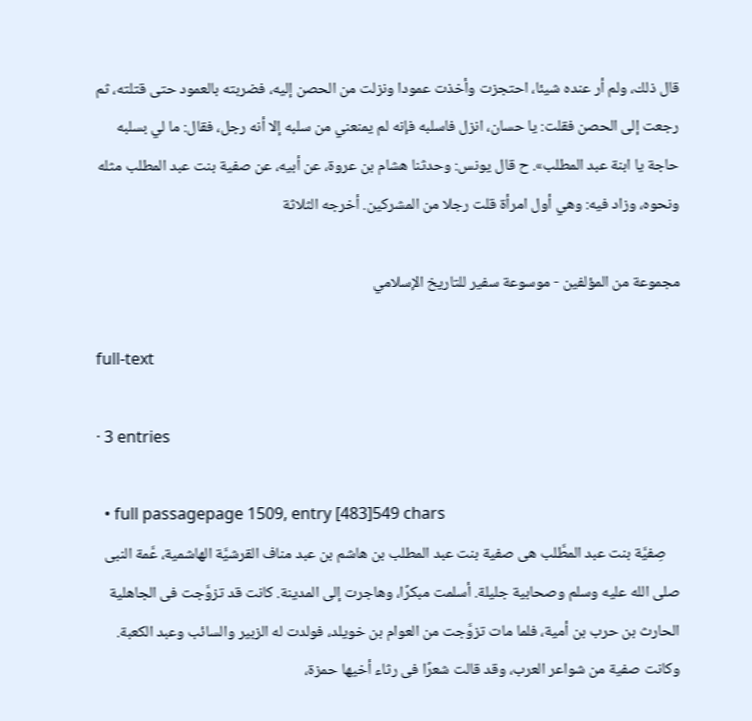قال ذلك، ولم أر عنده شيئا، احتجزت وأخذت عمودا ونزلت من الحصن إليه، فضربته بالعمود حتى قتلته، ثم رجعت إلى الحصن فقلت: يا حسان، انزل فاسلبه فإنه لم يمنعني من سلبه إلا أنه رجل، فقال: ما لي بسلبه حاجة يا ابنة عبد المطلب». ح قال يونس: وحدثنا هشام بن عروة، عن أبيه، عن صفية بنت عبد المطلب مثله ونحوه، وزاد فيه: وهي أول امرأة قلت رجلا من المشركين. أخرجه الثلاثة

مجموعة من المؤلفين - موسوعة سفير للتاريخ الإسلامي

full-text

· 3 entries

  • full passagepage 1509, entry [483]549 chars
    صِفيَّة بنت عبد المطَّلب هى صفية بنت عبد المطلب بن هاشم بن عبد مناف القرشيَّة الهاشمية، عَّمة النبى صلى الله عليه وسلم وصحابية جليلة. أسلمت مبكرًا، وهاجرت إلى المدينة. كانت قد تزوَّجت فى الجاهلية الحارث بن حرب بن أمية، فلما مات تزوَّجت من العوام بن خويلد، فولدت له الزبير والسائب وعبد الكعبة. وكانت صفية من شواعر العرب، وقد قالت شعرًا فى رثاء أخيها حمزة،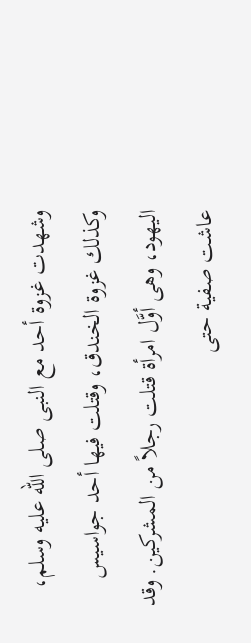وشهدت غزوة أحد مع النبى صلى الله عليه وسلم، وكذلك غزوة الخندق، وقتلت فيها أحد جواسيس اليهود، وهى أوَّل امرأة قتلت رجلاً من المشركين. وقد عاشت صفية حتى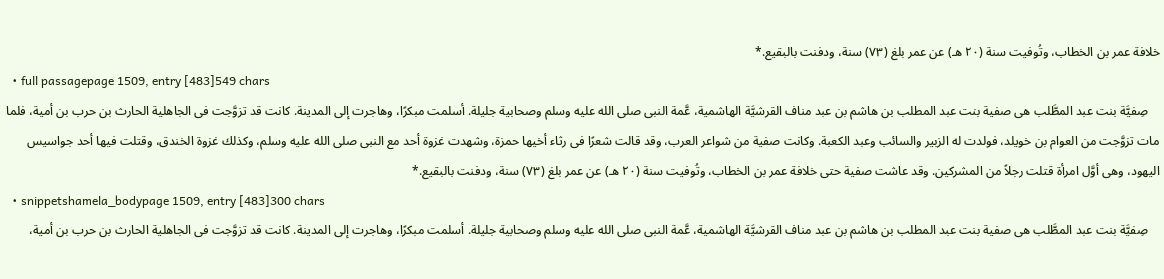خلافة عمر بن الخطاب، وتُوفيت سنة (٢٠ هـ) عن عمر بلغ (٧٣) سنة، ودفنت بالبقيع.*
  • full passagepage 1509, entry [483]549 chars
    صِفيَّة بنت عبد المطَّلب هى صفية بنت عبد المطلب بن هاشم بن عبد مناف القرشيَّة الهاشمية، عَّمة النبى صلى الله عليه وسلم وصحابية جليلة. أسلمت مبكرًا، وهاجرت إلى المدينة. كانت قد تزوَّجت فى الجاهلية الحارث بن حرب بن أمية، فلما مات تزوَّجت من العوام بن خويلد، فولدت له الزبير والسائب وعبد الكعبة. وكانت صفية من شواعر العرب، وقد قالت شعرًا فى رثاء أخيها حمزة، وشهدت غزوة أحد مع النبى صلى الله عليه وسلم، وكذلك غزوة الخندق، وقتلت فيها أحد جواسيس اليهود، وهى أوَّل امرأة قتلت رجلاً من المشركين. وقد عاشت صفية حتى خلافة عمر بن الخطاب، وتُوفيت سنة (٢٠ هـ) عن عمر بلغ (٧٣) سنة، ودفنت بالبقيع.*
  • snippetshamela_bodypage 1509, entry [483]300 chars
    صِفيَّة بنت عبد المطَّلب هى صفية بنت عبد المطلب بن هاشم بن عبد مناف القرشيَّة الهاشمية، عَّمة النبى صلى الله عليه وسلم وصحابية جليلة. أسلمت مبكرًا، وهاجرت إلى المدينة. كانت قد تزوَّجت فى الجاهلية الحارث بن حرب بن أمية،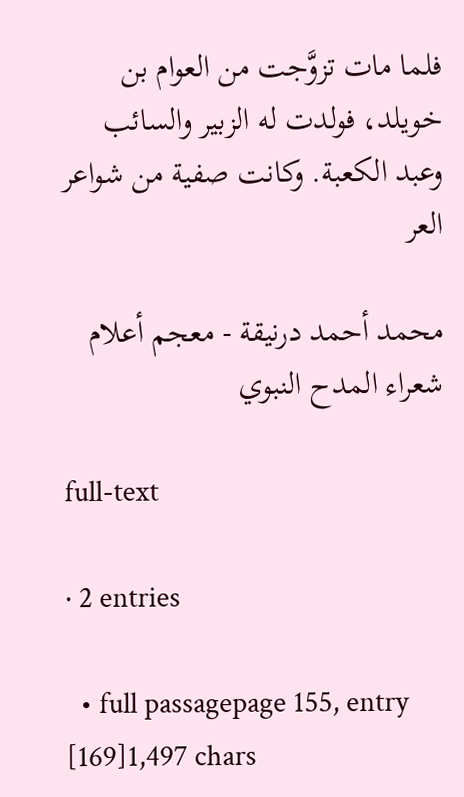فلما مات تزوَّجت من العوام بن خويلد، فولدت له الزبير والسائب وعبد الكعبة. وكانت صفية من شواعر العر

محمد أحمد درنيقة - معجم أعلام شعراء المدح النبوي

full-text

· 2 entries

  • full passagepage 155, entry [169]1,497 chars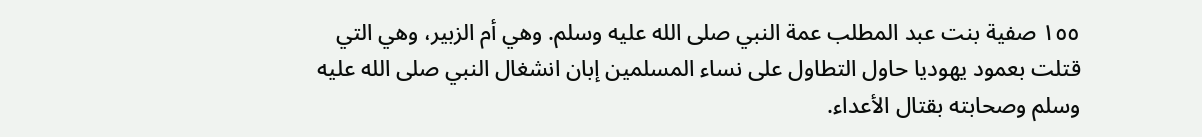١٥٥ صفية بنت عبد المطلب عمة النبي صلى الله عليه وسلم. وهي أم الزبير، وهي التي قتلت بعمود يهوديا حاول التطاول على نساء المسلمين إبان انشغال النبي صلى الله عليه وسلم وصحابته بقتال الأعداء.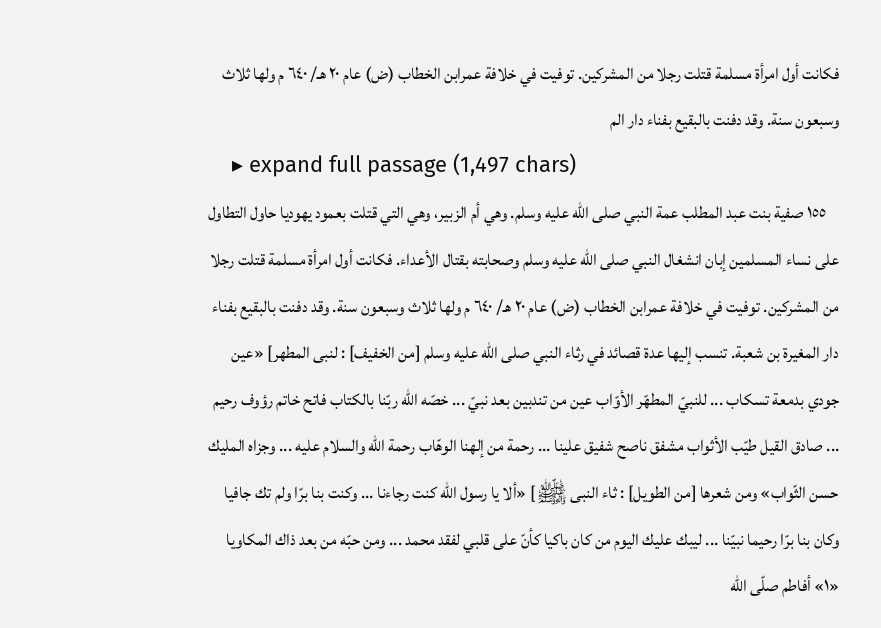فكانت أول امرأة مسلمة قتلت رجلا من المشركين. توفيت في خلافة عمرابن الخطاب (ض) عام ٢٠ هـ/ ٦٤٠ م ولها ثلاث وسبعون سنة. وقد دفنت بالبقيع بفناء دار الم
    ▸ expand full passage (1,497 chars)
    ١٥٥ صفية بنت عبد المطلب عمة النبي صلى الله عليه وسلم. وهي أم الزبير، وهي التي قتلت بعمود يهوديا حاول التطاول على نساء المسلمين إبان انشغال النبي صلى الله عليه وسلم وصحابته بقتال الأعداء. فكانت أول امرأة مسلمة قتلت رجلا من المشركين. توفيت في خلافة عمرابن الخطاب (ض) عام ٢٠ هـ/ ٦٤٠ م ولها ثلاث وسبعون سنة. وقد دفنت بالبقيع بفناء دار المغيرة بن شعبة. تنسب إليها عدة قصائد في رثاء النبي صلى الله عليه وسلم [من الخفيف] : لنبى المطهر] «عين جودي بدمعة تسكاب ... للنبيّ المطهّر الأوّاب عين من تندبين بعد نبيّ ... خصّه الله ربّنا بالكتاب فاتح خاتم رؤوف رحيم ... صادق القيل طيّب الأثواب مشفق ناصح شفيق علينا ... رحمة من إلهنا الوهّاب رحمة الله والسلام عليه ... وجزاه المليك حسن الثّواب» ومن شعرها [من الطويل] : ثاء النبى ﵌] «ألا يا رسول الله كنت رجاءنا ... وكنت بنا برّا ولم تك جافيا وكان بنا برّا رحيما نبيّنا ... ليبك عليك اليوم من كان باكيا كأنّ على قلبي لفقد محمد ... ومن حبّه من بعد ذاك المكاويا «١» أفاطم صلّى الله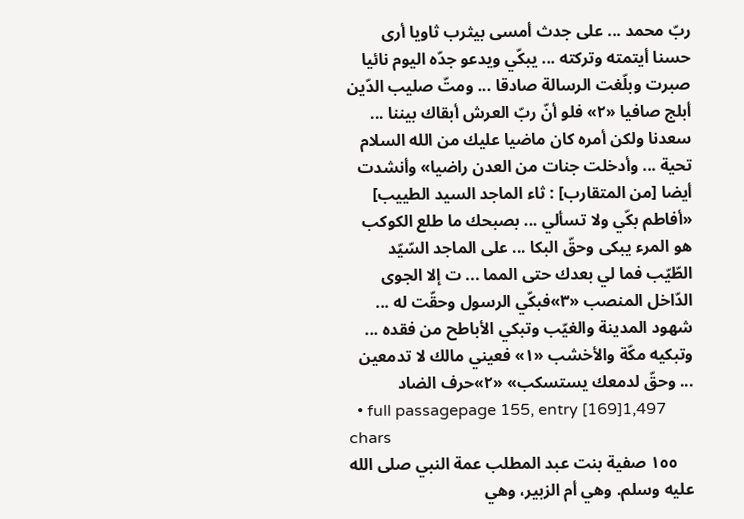ربّ محمد ... على جدث أمسى بيثرب ثاويا أرى حسنا أيتمته وتركته ... يبكّي ويدعو جدّه اليوم نائيا صبرت وبلّغت الرسالة صادقا ... ومتّ صليب الدّين أبلج صافيا «٢» فلو أنّ ربّ العرش أبقاك بيننا ... سعدنا ولكن أمره كان ماضيا عليك من الله السلام تحية ... وأدخلت جنات من العدن راضيا» وأنشدت أيضا [من المتقارب] : ثاء الماجد السيد الطييب] «أفاطم بكّي ولا تسألي ... بصبحك ما طلع الكوكب هو المرء يبكى وحقّ البكا ... على الماجد السّيّد الطّيّب فما لي بعدك حتى المما ... ت إلا الجوى الدّاخل المنصب «٣»فبكّي الرسول وحقّت له ... شهود المدينة والغيّب وتبكي الأباطح من فقده ... وتبكيه مكّة والأخشب «١» فعيني مالك لا تدمعين ... وحقّ لدمعك يستسكب» «٢»حرف الضاد
  • full passagepage 155, entry [169]1,497 chars
    ١٥٥ صفية بنت عبد المطلب عمة النبي صلى الله عليه وسلم. وهي أم الزبير، وهي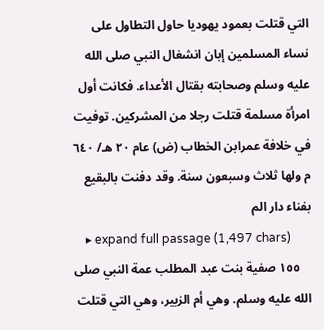التي قتلت بعمود يهوديا حاول التطاول على نساء المسلمين إبان انشغال النبي صلى الله عليه وسلم وصحابته بقتال الأعداء. فكانت أول امرأة مسلمة قتلت رجلا من المشركين. توفيت في خلافة عمرابن الخطاب (ض) عام ٢٠ هـ/ ٦٤٠ م ولها ثلاث وسبعون سنة. وقد دفنت بالبقيع بفناء دار الم
    ▸ expand full passage (1,497 chars)
    ١٥٥ صفية بنت عبد المطلب عمة النبي صلى الله عليه وسلم. وهي أم الزبير، وهي التي قتلت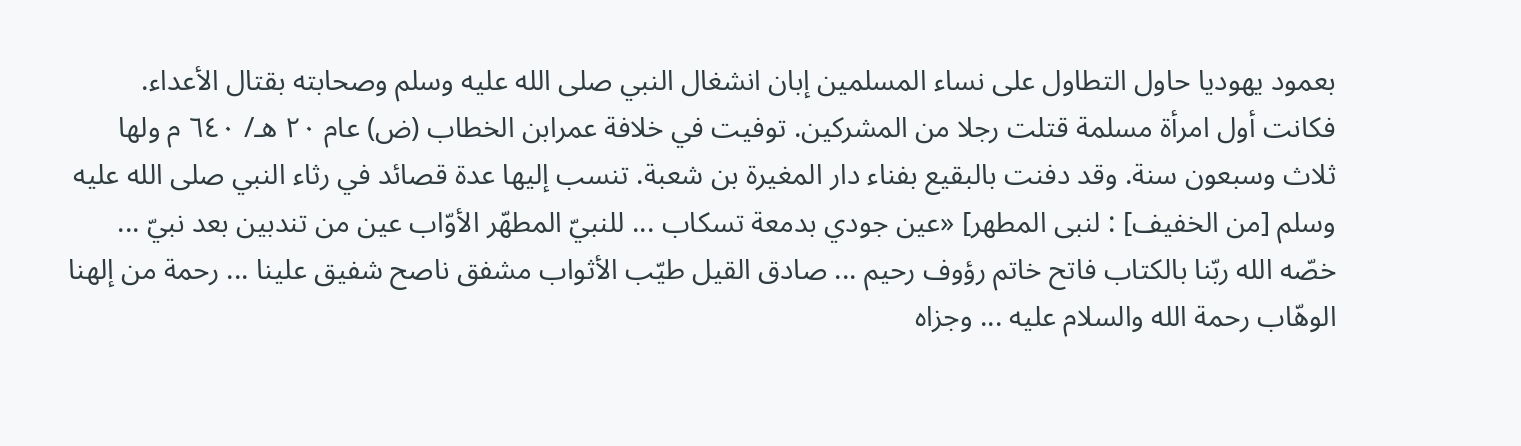بعمود يهوديا حاول التطاول على نساء المسلمين إبان انشغال النبي صلى الله عليه وسلم وصحابته بقتال الأعداء. فكانت أول امرأة مسلمة قتلت رجلا من المشركين. توفيت في خلافة عمرابن الخطاب (ض) عام ٢٠ هـ/ ٦٤٠ م ولها ثلاث وسبعون سنة. وقد دفنت بالبقيع بفناء دار المغيرة بن شعبة. تنسب إليها عدة قصائد في رثاء النبي صلى الله عليه وسلم [من الخفيف] : لنبى المطهر] «عين جودي بدمعة تسكاب ... للنبيّ المطهّر الأوّاب عين من تندبين بعد نبيّ ... خصّه الله ربّنا بالكتاب فاتح خاتم رؤوف رحيم ... صادق القيل طيّب الأثواب مشفق ناصح شفيق علينا ... رحمة من إلهنا الوهّاب رحمة الله والسلام عليه ... وجزاه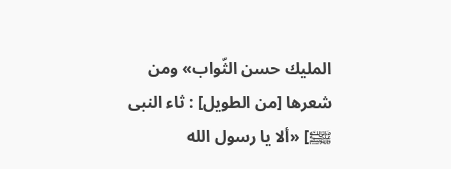المليك حسن الثّواب» ومن شعرها [من الطويل] : ثاء النبى ﵌] «ألا يا رسول الله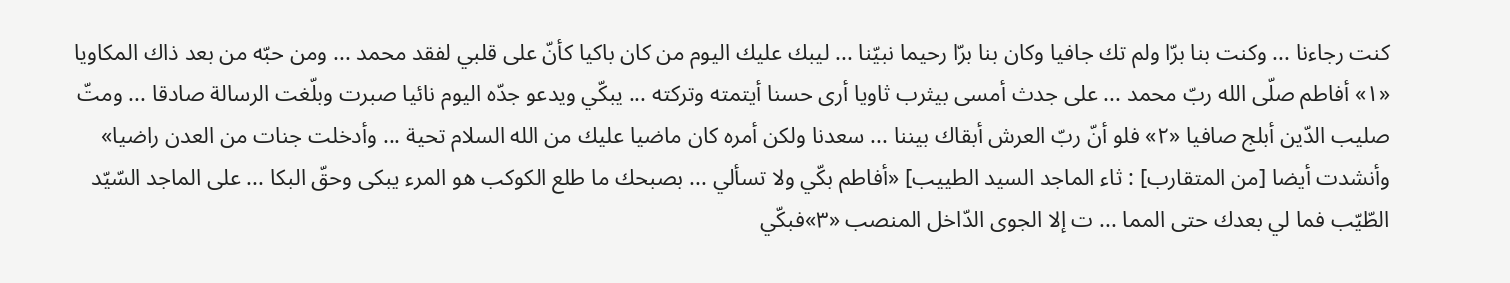كنت رجاءنا ... وكنت بنا برّا ولم تك جافيا وكان بنا برّا رحيما نبيّنا ... ليبك عليك اليوم من كان باكيا كأنّ على قلبي لفقد محمد ... ومن حبّه من بعد ذاك المكاويا «١» أفاطم صلّى الله ربّ محمد ... على جدث أمسى بيثرب ثاويا أرى حسنا أيتمته وتركته ... يبكّي ويدعو جدّه اليوم نائيا صبرت وبلّغت الرسالة صادقا ... ومتّ صليب الدّين أبلج صافيا «٢» فلو أنّ ربّ العرش أبقاك بيننا ... سعدنا ولكن أمره كان ماضيا عليك من الله السلام تحية ... وأدخلت جنات من العدن راضيا» وأنشدت أيضا [من المتقارب] : ثاء الماجد السيد الطييب] «أفاطم بكّي ولا تسألي ... بصبحك ما طلع الكوكب هو المرء يبكى وحقّ البكا ... على الماجد السّيّد الطّيّب فما لي بعدك حتى المما ... ت إلا الجوى الدّاخل المنصب «٣»فبكّي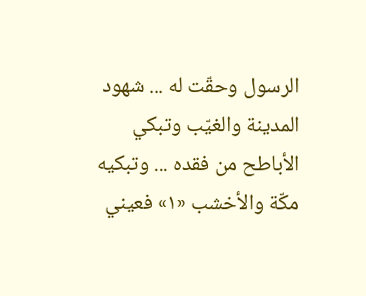الرسول وحقّت له ... شهود المدينة والغيّب وتبكي الأباطح من فقده ... وتبكيه مكّة والأخشب «١» فعيني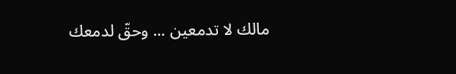مالك لا تدمعين ... وحقّ لدمعك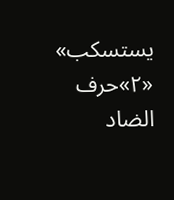يستسكب» «٢»حرف الضاد